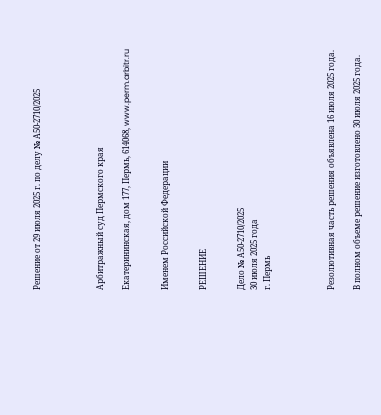Решение от 29 июля 2025 г. по делу № А50-2710/2025




Арбитражный суд Пермского края

Екатерининская, дом 177, Пермь, 614068, www.perm.arbitr.ru


Именем Российской Федерации


РЕШЕНИЕ


Дело № А50-2710/2025
30 июля 2025 года
г. Пермь




Резолютивная часть решения объявлена 16 июля 2025 года.

В полном объеме решение изготовлено 30 июля 2025 года.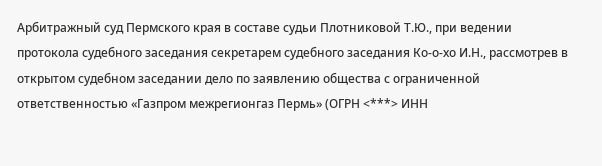Арбитражный суд Пермского края в составе судьи Плотниковой Т.Ю., при ведении протокола судебного заседания секретарем судебного заседания Ко-о-хо И.Н., рассмотрев в открытом судебном заседании дело по заявлению общества с ограниченной ответственностью «Газпром межрегионгаз Пермь» (ОГРН <***> ИНН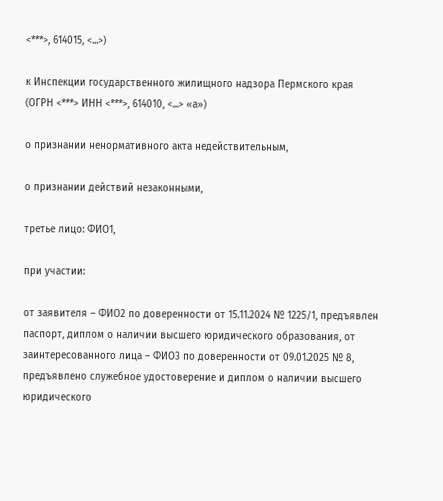<***>, 614015, <...>)

к Инспекции государственного жилищного надзора Пермского края (ОГРН <***> ИНН <***>, 614010, <...> «а»)

о признании ненормативного акта недействительным,

о признании действий незаконными,

третье лицо: ФИО1,

при участии:

от заявителя – ФИО2 по доверенности от 15.11.2024 № 1225/1, предъявлен паспорт, диплом о наличии высшего юридического образования, от заинтересованного лица – ФИО3 по доверенности от 09.01.2025 № 8, предъявлено служебное удостоверение и диплом о наличии высшего юридического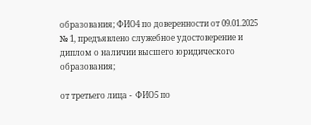образования; ФИО4 по доверенности от 09.01.2025 № 1, предъявлено служебное удостоверение и диплом о наличии высшего юридического образования;

от третьего лица -  ФИО5 по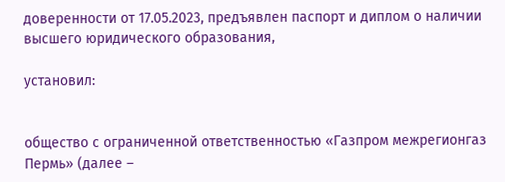доверенности от 17.05.2023, предъявлен паспорт и диплом о наличии высшего юридического образования,

установил:


общество с ограниченной ответственностью «Газпром межрегионгаз Пермь» (далее –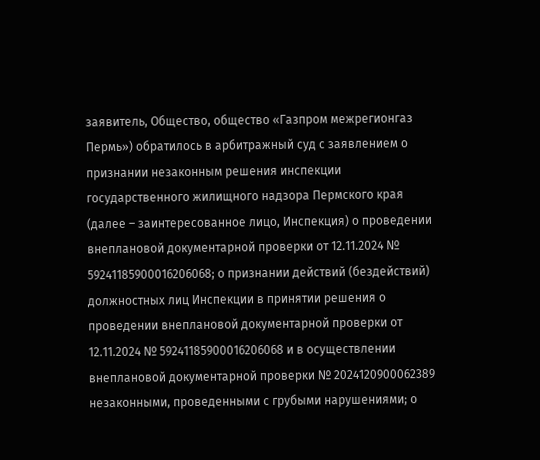заявитель, Общество, общество «Газпром межрегионгаз Пермь») обратилось в арбитражный суд с заявлением о признании незаконным решения инспекции государственного жилищного надзора Пермского края (далее – заинтересованное лицо, Инспекция) о проведении внеплановой документарной проверки от 12.11.2024 № 59241185900016206068; о признании действий (бездействий) должностных лиц Инспекции в принятии решения о проведении внеплановой документарной проверки от 12.11.2024 № 59241185900016206068 и в осуществлении внеплановой документарной проверки № 2024120900062389 незаконными, проведенными с грубыми нарушениями; о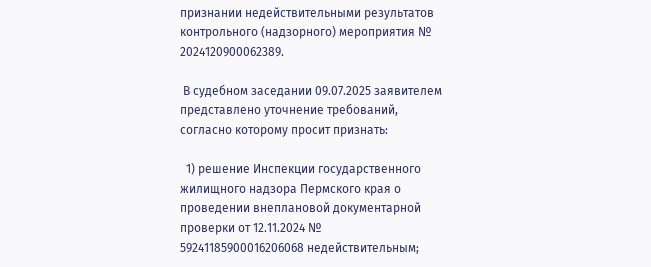признании недействительными результатов контрольного (надзорного) мероприятия № 2024120900062389.

 В судебном заседании 09.07.2025 заявителем представлено уточнение требований, согласно которому просит признать:

  1) решение Инспекции государственного жилищного надзора Пермского края о проведении внеплановой документарной проверки от 12.11.2024 № 59241185900016206068 недействительным;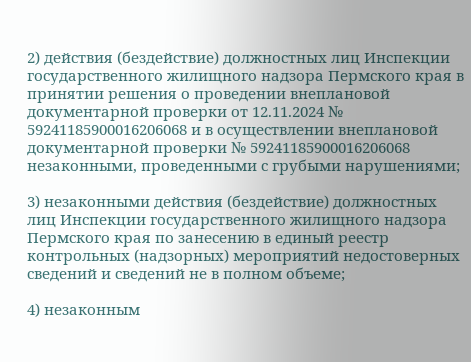2) действия (бездействие) должностных лиц Инспекции государственного жилищного надзора Пермского края в принятии решения о проведении внеплановой документарной проверки от 12.11.2024 № 59241185900016206068 и в осуществлении внеплановой документарной проверки № 59241185900016206068 незаконными, проведенными с грубыми нарушениями;

3) незаконными действия (бездействие) должностных лиц Инспекции государственного жилищного надзора Пермского края по занесению в единый реестр контрольных (надзорных) мероприятий недостоверных сведений и сведений не в полном объеме;

4) незаконным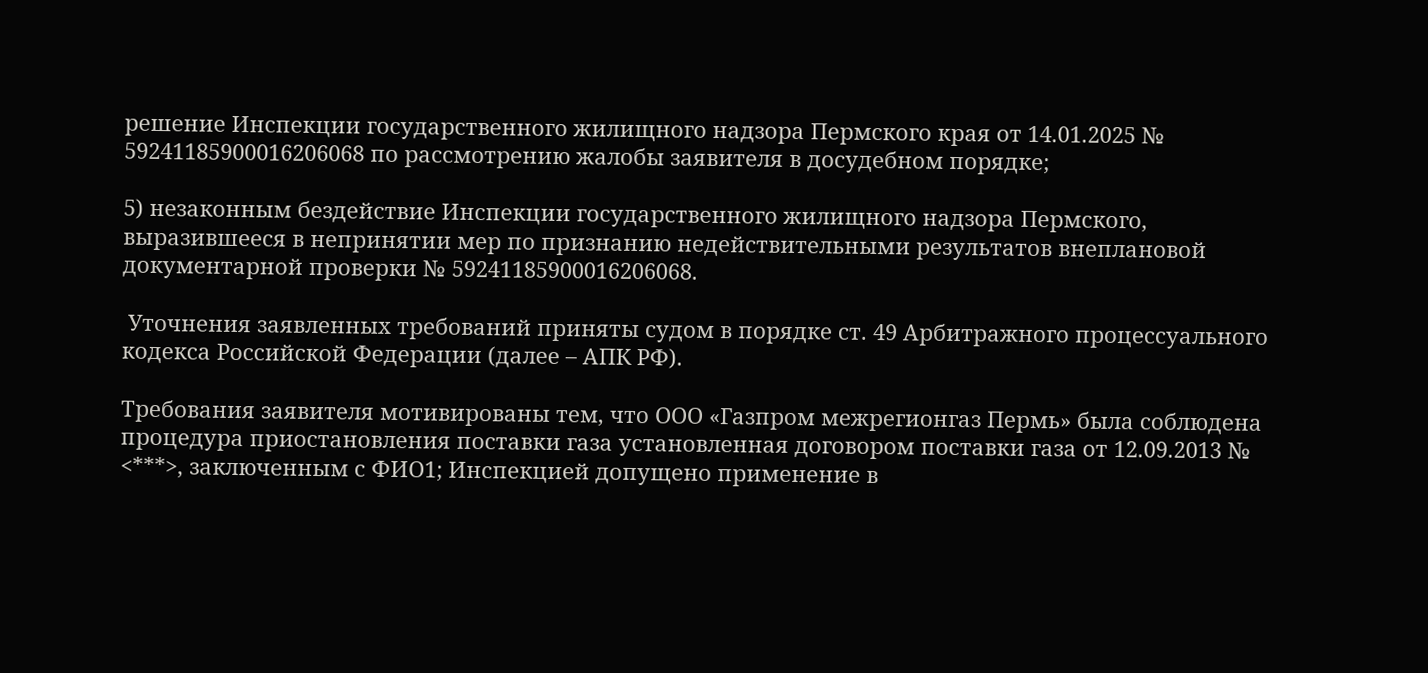решение Инспекции государственного жилищного надзора Пермского края от 14.01.2025 № 59241185900016206068 по рассмотрению жалобы заявителя в досудебном порядке;

5) незаконным бездействие Инспекции государственного жилищного надзора Пермского, выразившееся в непринятии мер по признанию недействительными результатов внеплановой документарной проверки № 59241185900016206068.

 Уточнения заявленных требований приняты судом в порядке ст. 49 Арбитражного процессуального кодекса Российской Федерации (далее – АПК РФ).

Требования заявителя мотивированы тем, что ООО «Газпром межрегионгаз Пермь» была соблюдена процедура приостановления поставки газа установленная договором поставки газа от 12.09.2013 № <***>, заключенным с ФИО1; Инспекцией допущено применение в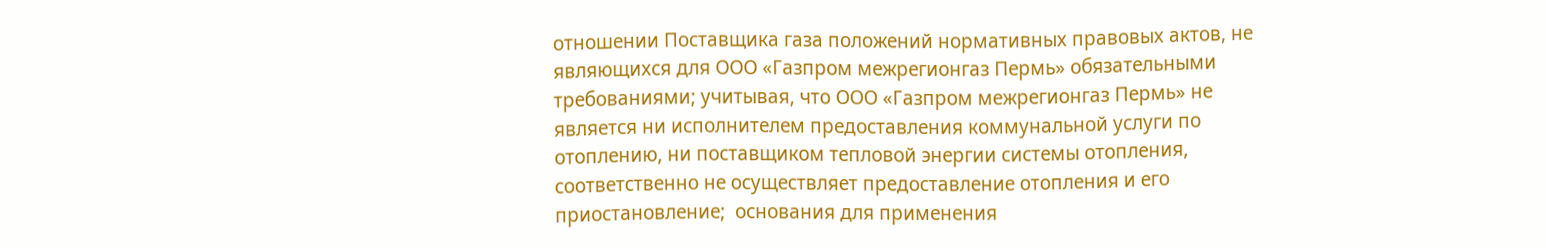отношении Поставщика газа положений нормативных правовых актов, не являющихся для ООО «Газпром межрегионгаз Пермь» обязательными требованиями; учитывая, что ООО «Газпром межрегионгаз Пермь» не является ни исполнителем предоставления коммунальной услуги по отоплению, ни поставщиком тепловой энергии системы отопления, соответственно не осуществляет предоставление отопления и его приостановление;  основания для применения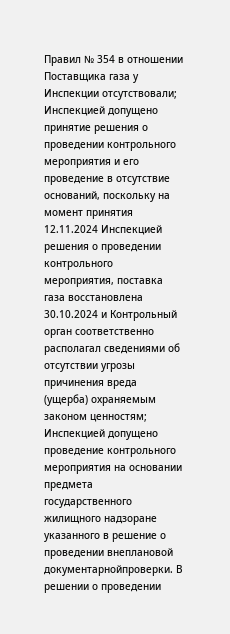Правил № 354 в отношении Поставщика газа у Инспекции отсутствовали; Инспекцией допущено принятие решения о проведении контрольного мероприятия и его проведение в отсутствие оснований, поскольку на момент принятия 12.11.2024 Инспекцией решения о проведении контрольного мероприятия, поставка газа восстановлена 30.10.2024 и Контрольный орган соответственно располагал сведениями об отсутствии угрозы причинения вреда (ущерба) охраняемым законом ценностям; Инспекцией допущено проведение контрольного мероприятия на основании предмета государственного жилищного надзоране указанного в решение о проведении внеплановой документарнойпроверки. В решении о проведении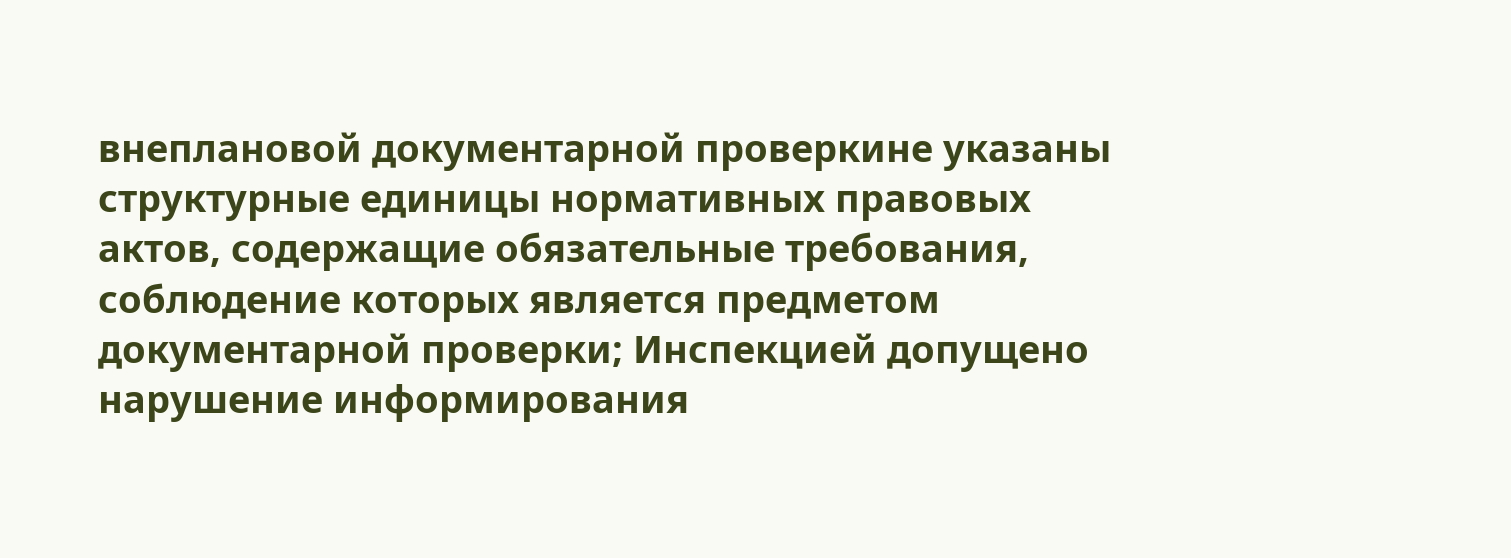внеплановой документарной проверкине указаны структурные единицы нормативных правовых актов, содержащие обязательные требования, соблюдение которых является предметом документарной проверки; Инспекцией допущено нарушение информирования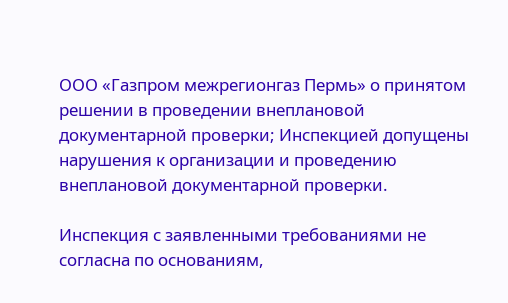ООО «Газпром межрегионгаз Пермь» о принятом решении в проведении внеплановой документарной проверки; Инспекцией допущены нарушения к организации и проведению внеплановой документарной проверки.

Инспекция с заявленными требованиями не согласна по основаниям,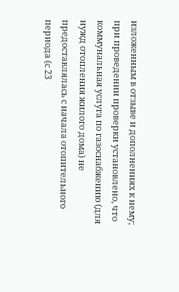изложенным в отзыве и дополнениях к нему; при проведении проверки установлено, что коммунальная услуга по газоснабжению (для нужд отопления жилого дома) не предоставлялась с начала отопительного периода (с 23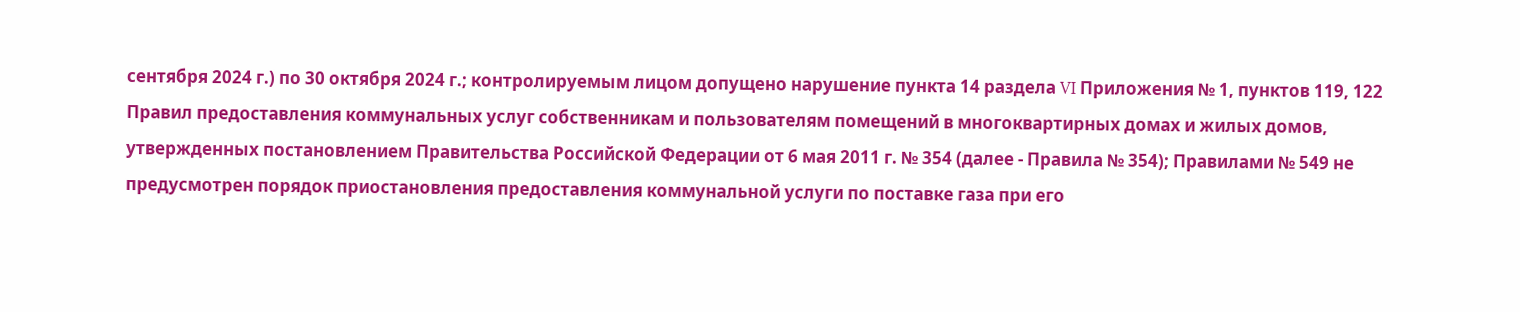сентября 2024 г.) по 30 октября 2024 г.; контролируемым лицом допущено нарушение пункта 14 раздела VI Приложения № 1, пунктов 119, 122 Правил предоставления коммунальных услуг собственникам и пользователям помещений в многоквартирных домах и жилых домов, утвержденных постановлением Правительства Российской Федерации от 6 мая 2011 г. № 354 (далее - Правила № 354); Правилами № 549 не предусмотрен порядок приостановления предоставления коммунальной услуги по поставке газа при его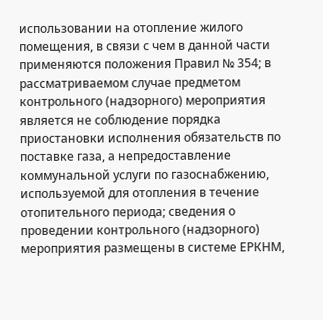использовании на отопление жилого помещения, в связи с чем в данной части применяются положения Правил № 354; в рассматриваемом случае предметом контрольного (надзорного) мероприятия является не соблюдение порядка приостановки исполнения обязательств по поставке газа, а непредоставление коммунальной услуги по газоснабжению, используемой для отопления в течение отопительного периода; сведения о проведении контрольного (надзорного) мероприятия размещены в системе ЕРКНМ,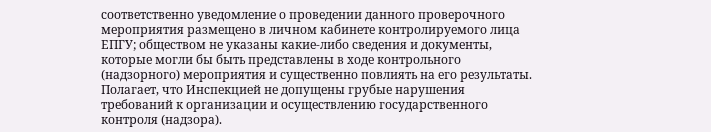соответственно уведомление о проведении данного проверочного мероприятия размещено в личном кабинете контролируемого лица ЕПГУ; обществом не указаны какие-либо сведения и документы, которые могли бы быть представлены в ходе контрольного (надзорного) мероприятия и существенно повлиять на его результаты. Полагает, что Инспекцией не допущены грубые нарушения требований к организации и осуществлению государственного контроля (надзора).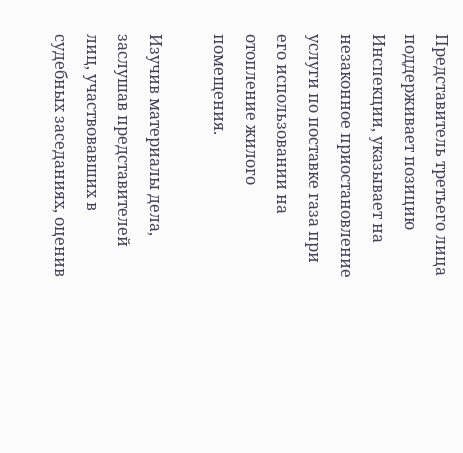Представитель третьего лица поддерживает позицию Инспекции, указывает на незаконное приостановление услуги по поставке газа при его использовании на отопление жилого помещения.

Изучив материалы дела, заслушав представителей лиц, участвовавших в судебных заседаниях, оценив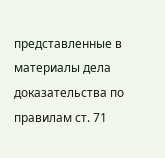представленные в материалы дела доказательства по правилам ст. 71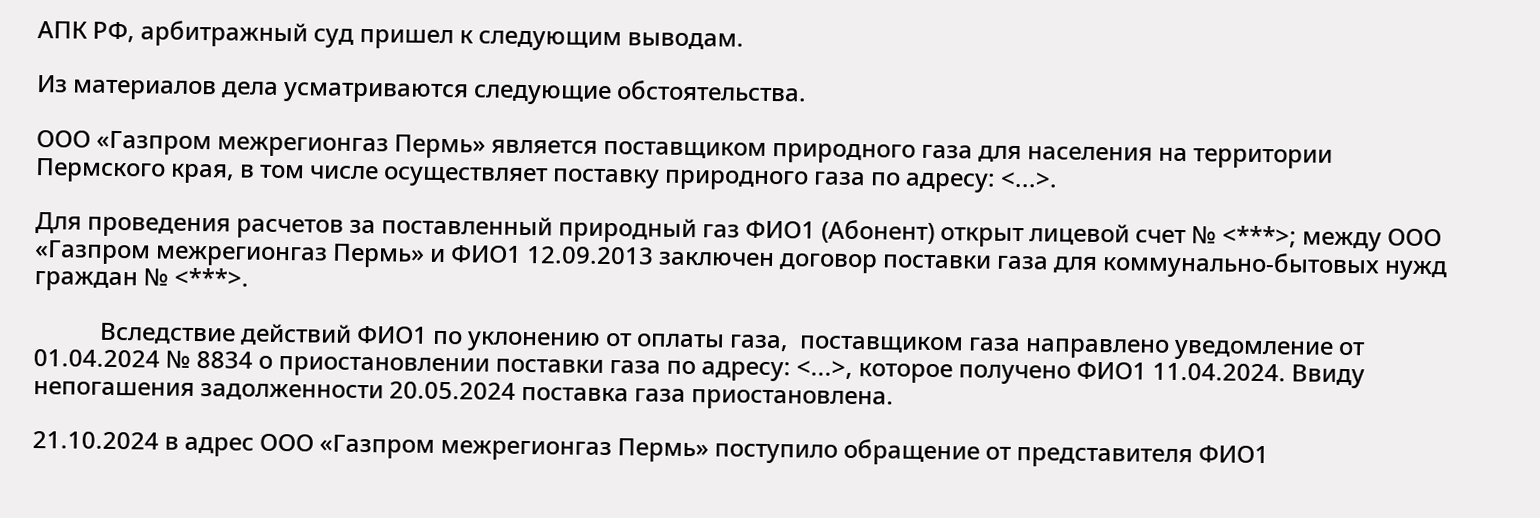АПК РФ, арбитражный суд пришел к следующим выводам.

Из материалов дела усматриваются следующие обстоятельства.

ООО «Газпром межрегионгаз Пермь» является поставщиком природного газа для населения на территории Пермского края, в том числе осуществляет поставку природного газа по адресу: <...>.

Для проведения расчетов за поставленный природный газ ФИО1 (Абонент) открыт лицевой счет № <***>; между ООО «Газпром межрегионгаз Пермь» и ФИО1 12.09.2013 заключен договор поставки газа для коммунально-бытовых нужд граждан № <***>.

           Вследствие действий ФИО1 по уклонению от оплаты газа,  поставщиком газа направлено уведомление от 01.04.2024 № 8834 о приостановлении поставки газа по адресу: <...>, которое получено ФИО1 11.04.2024. Ввиду непогашения задолженности 20.05.2024 поставка газа приостановлена.

21.10.2024 в адрес ООО «Газпром межрегионгаз Пермь» поступило обращение от представителя ФИО1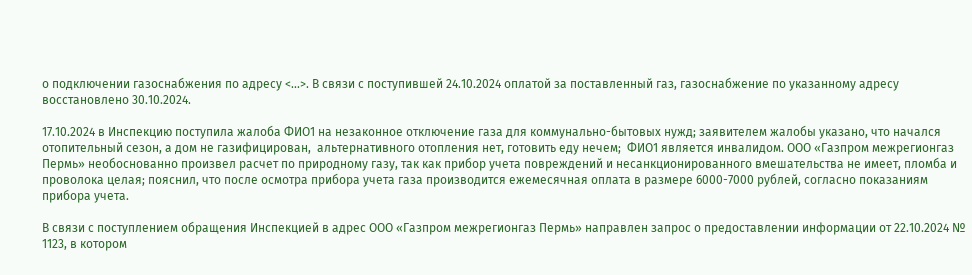о подключении газоснабжения по адресу <...>. В связи с поступившей 24.10.2024 оплатой за поставленный газ, газоснабжение по указанному адресу восстановлено 30.10.2024.

17.10.2024 в Инспекцию поступила жалоба ФИО1 на незаконное отключение газа для коммунально-бытовых нужд; заявителем жалобы указано, что начался отопительный сезон, а дом не газифицирован,  альтернативного отопления нет, готовить еду нечем;  ФИО1 является инвалидом. ООО «Газпром межрегионгаз Пермь» необоснованно произвел расчет по природному газу, так как прибор учета повреждений и несанкционированного вмешательства не имеет, пломба и проволока целая; пояснил, что после осмотра прибора учета газа производится ежемесячная оплата в размере 6000-7000 рублей, согласно показаниям прибора учета.

В связи с поступлением обращения Инспекцией в адрес ООО «Газпром межрегионгаз Пермь» направлен запрос о предоставлении информации от 22.10.2024 № 1123, в котором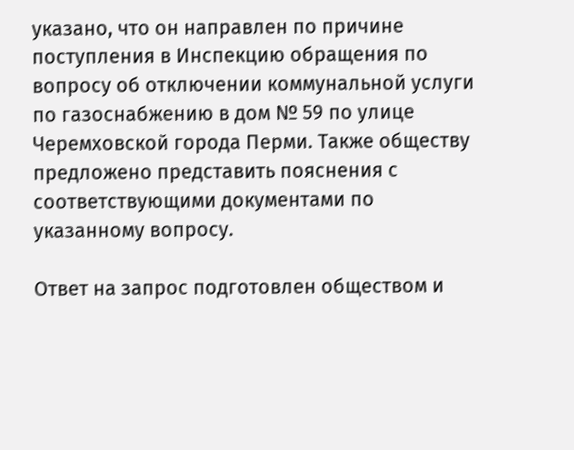указано, что он направлен по причине поступления в Инспекцию обращения по вопросу об отключении коммунальной услуги по газоснабжению в дом № 59 по улице Черемховской города Перми. Также обществу предложено представить пояснения с соответствующими документами по указанному вопросу.

Ответ на запрос подготовлен обществом и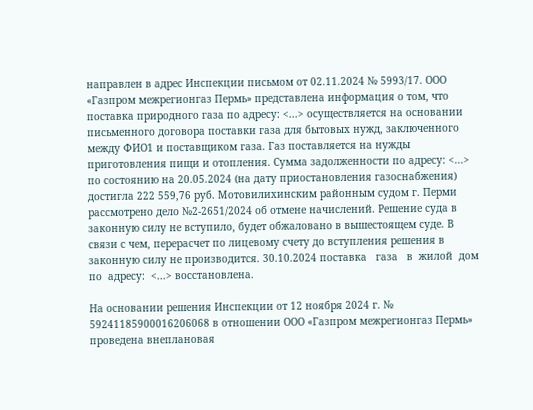направлен в адрес Инспекции письмом от 02.11.2024 № 5993/17. ООО «Газпром межрегионгаз Пермь» представлена информация о том, что поставка природного газа по адресу: <...> осуществляется на основании письменного договора поставки газа для бытовых нужд, заключенного между ФИО1 и поставщиком газа. Газ поставляется на нужды приготовления пищи и отопления. Сумма задолженности по адресу: <...> по состоянию на 20.05.2024 (на дату приостановления газоснабжения) достигла 222 559,76 руб. Мотовилихинским районным судом г. Перми рассмотрено дело №2-2651/2024 об отмене начислений. Решение суда в законную силу не вступило, будет обжаловано в вышестоящем суде. В связи с чем, перерасчет по лицевому счету до вступления решения в законную силу не производится. 30.10.2024 поставка   газа   в  жилой  дом  по  адресу:  <...> восстановлена.

На основании решения Инспекции от 12 ноября 2024 г. № 59241185900016206068 в отношении ООО «Газпром межрегионгаз Пермь» проведена внеплановая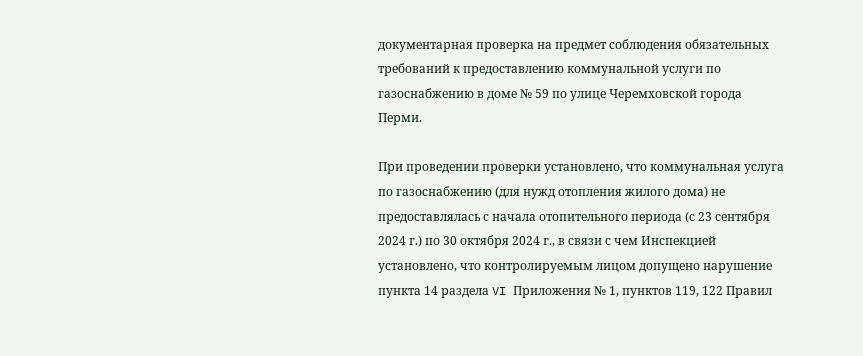документарная проверка на предмет соблюдения обязательных требований к предоставлению коммунальной услуги по газоснабжению в доме № 59 по улице Черемховской города Перми.

При проведении проверки установлено, что коммунальная услуга по газоснабжению (для нужд отопления жилого дома) не предоставлялась с начала отопительного периода (с 23 сентября 2024 г.) по 30 октября 2024 г., в связи с чем Инспекцией установлено, что контролируемым лицом допущено нарушение пункта 14 раздела VI Приложения № 1, пунктов 119, 122 Правил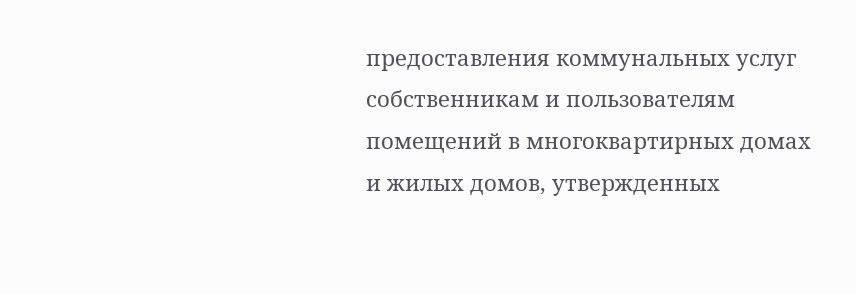предоставления коммунальных услуг собственникам и пользователям помещений в многоквартирных домах и жилых домов, утвержденных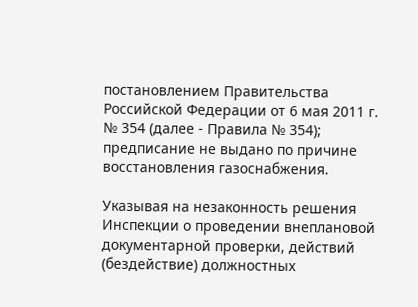постановлением Правительства Российской Федерации от 6 мая 2011 г. № 354 (далее - Правила № 354); предписание не выдано по причине восстановления газоснабжения.

Указывая на незаконность решения Инспекции о проведении внеплановой документарной проверки, действий (бездействие) должностных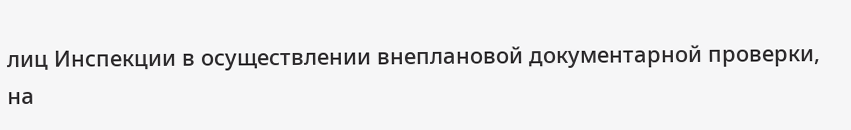лиц Инспекции в осуществлении внеплановой документарной проверки, на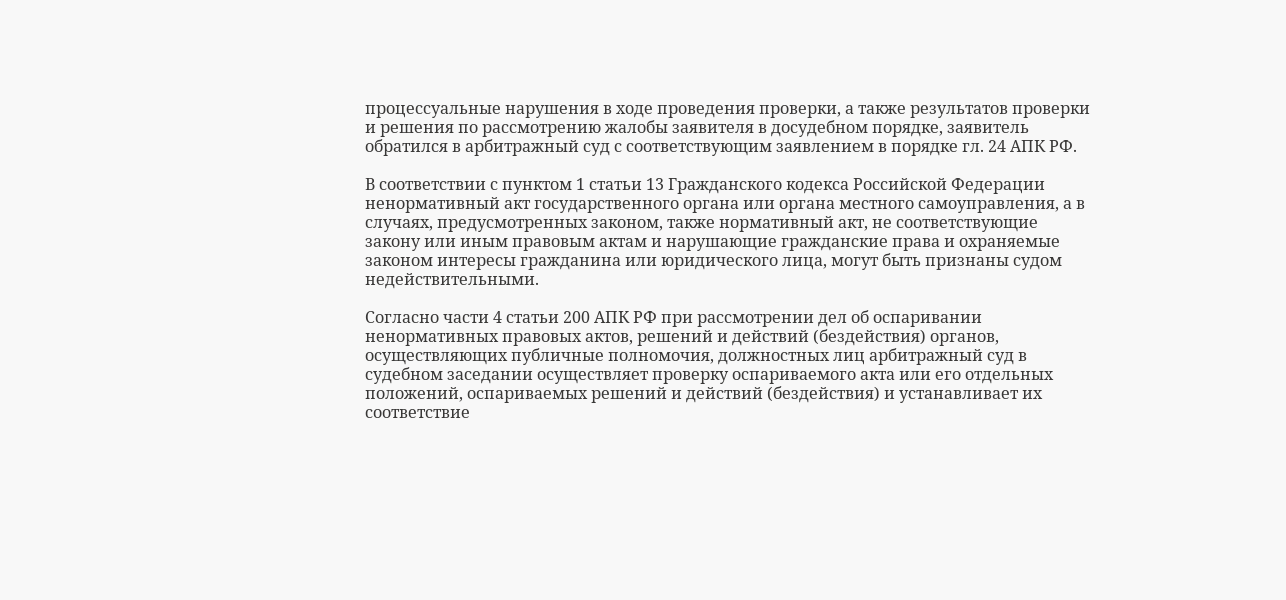процессуальные нарушения в ходе проведения проверки, а также результатов проверки и решения по рассмотрению жалобы заявителя в досудебном порядке, заявитель обратился в арбитражный суд с соответствующим заявлением в порядке гл. 24 АПК РФ.

В соответствии с пунктом 1 статьи 13 Гражданского кодекса Российской Федерации ненормативный акт государственного органа или органа местного самоуправления, а в случаях, предусмотренных законом, также нормативный акт, не соответствующие закону или иным правовым актам и нарушающие гражданские права и охраняемые законом интересы гражданина или юридического лица, могут быть признаны судом недействительными.

Согласно части 4 статьи 200 АПК РФ при рассмотрении дел об оспаривании ненормативных правовых актов, решений и действий (бездействия) органов, осуществляющих публичные полномочия, должностных лиц арбитражный суд в судебном заседании осуществляет проверку оспариваемого акта или его отдельных положений, оспариваемых решений и действий (бездействия) и устанавливает их соответствие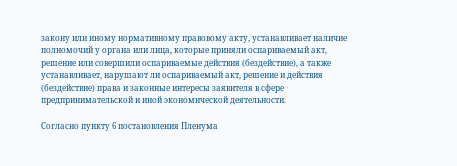закону или иному нормативному правовому акту, устанавливает наличие полномочий у органа или лица, которые приняли оспариваемый акт, решение или совершили оспариваемые действия (бездействие), а также устанавливает, нарушают ли оспариваемый акт, решение и действия (бездействие) права и законные интересы заявителя в сфере предпринимательской и иной экономической деятельности.

Согласно пункту 6 постановления Пленума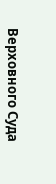Верховного Суда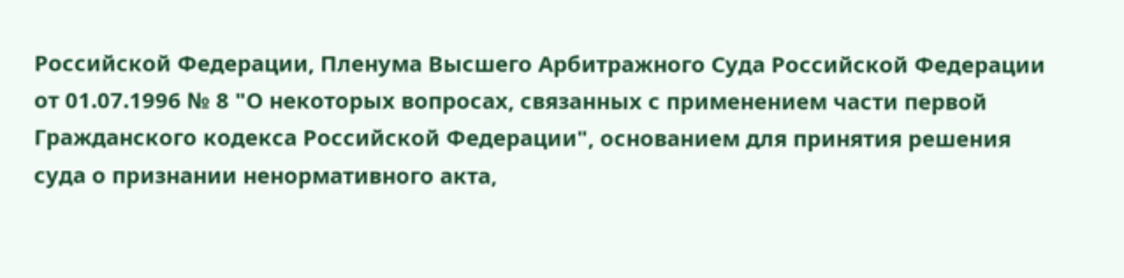Российской Федерации, Пленума Высшего Арбитражного Суда Российской Федерации от 01.07.1996 № 8 "О некоторых вопросах, связанных с применением части первой Гражданского кодекса Российской Федерации", основанием для принятия решения суда о признании ненормативного акта,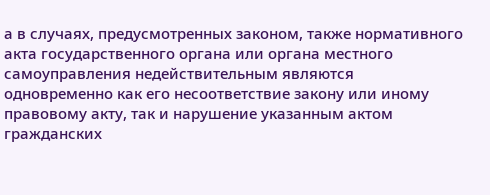а в случаях, предусмотренных законом, также нормативного акта государственного органа или органа местного самоуправления недействительным являются одновременно как его несоответствие закону или иному правовому акту, так и нарушение указанным актом гражданских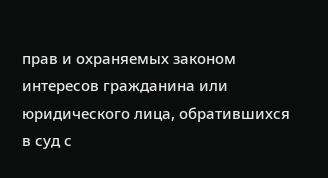прав и охраняемых законом интересов гражданина или юридического лица, обратившихся в суд с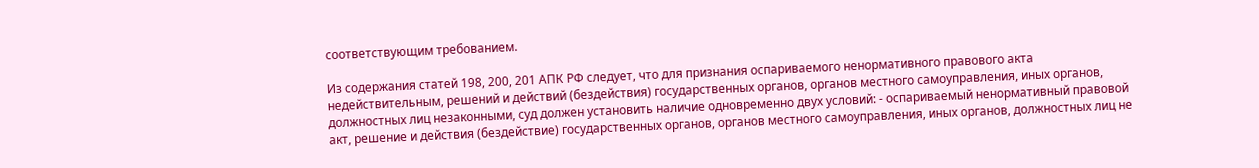соответствующим требованием.

Из содержания статей 198, 200, 201 АПК РФ следует, что для признания оспариваемого ненормативного правового акта недействительным, решений и действий (бездействия) государственных органов, органов местного самоуправления, иных органов, должностных лиц незаконными, суд должен установить наличие одновременно двух условий: - оспариваемый ненормативный правовой акт, решение и действия (бездействие) государственных органов, органов местного самоуправления, иных органов, должностных лиц не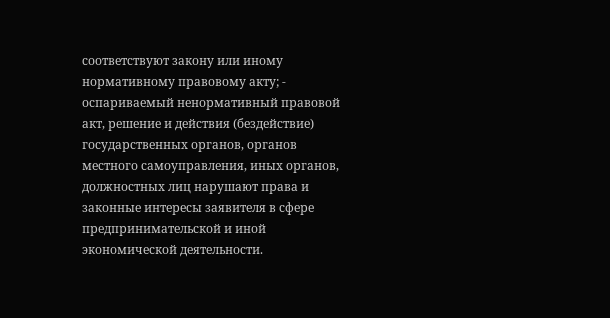соответствуют закону или иному нормативному правовому акту; - оспариваемый ненормативный правовой акт, решение и действия (бездействие) государственных органов, органов местного самоуправления, иных органов, должностных лиц нарушают права и законные интересы заявителя в сфере предпринимательской и иной экономической деятельности.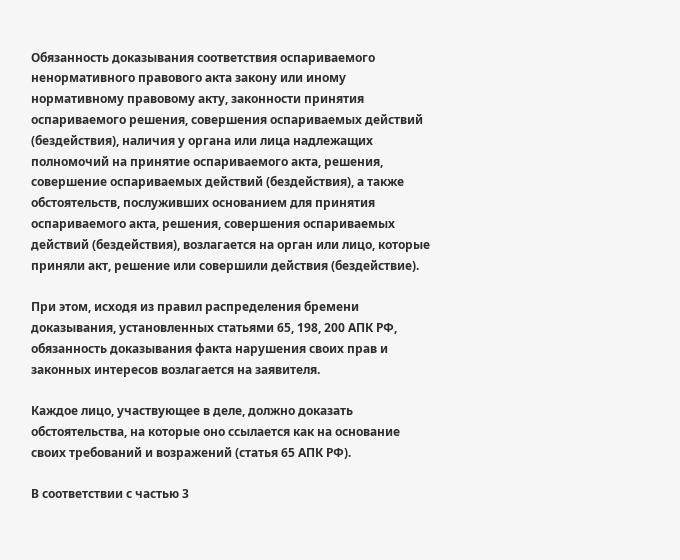Обязанность доказывания соответствия оспариваемого ненормативного правового акта закону или иному нормативному правовому акту, законности принятия оспариваемого решения, совершения оспариваемых действий (бездействия), наличия у органа или лица надлежащих полномочий на принятие оспариваемого акта, решения, совершение оспариваемых действий (бездействия), а также обстоятельств, послуживших основанием для принятия оспариваемого акта, решения, совершения оспариваемых действий (бездействия), возлагается на орган или лицо, которые приняли акт, решение или совершили действия (бездействие).

При этом, исходя из правил распределения бремени доказывания, установленных статьями 65, 198, 200 АПК РФ, обязанность доказывания факта нарушения своих прав и законных интересов возлагается на заявителя.

Каждое лицо, участвующее в деле, должно доказать обстоятельства, на которые оно ссылается как на основание своих требований и возражений (статья 65 АПК РФ).

В соответствии с частью 3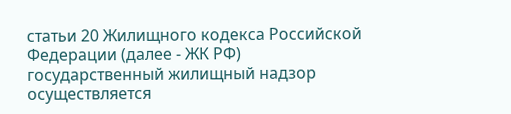статьи 20 Жилищного кодекса Российской Федерации (далее - ЖК РФ) государственный жилищный надзор осуществляется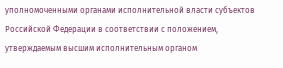уполномоченными органами исполнительной власти субъектов Российской Федерации в соответствии с положением, утверждаемым высшим исполнительным органом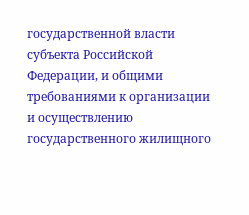государственной власти субъекта Российской Федерации, и общими требованиями к организации и осуществлению государственного жилищного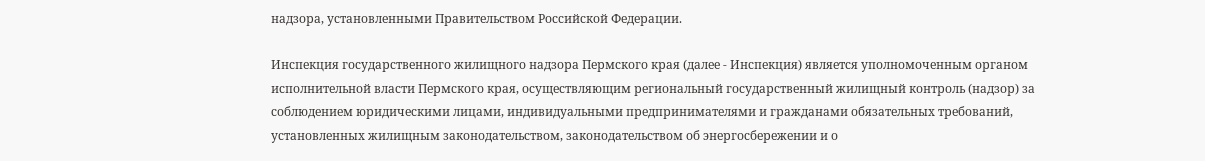надзора, установленными Правительством Российской Федерации.

Инспекция государственного жилищного надзора Пермского края (далее - Инспекция) является уполномоченным органом исполнительной власти Пермского края, осуществляющим региональный государственный жилищный контроль (надзор) за соблюдением юридическими лицами, индивидуальными предпринимателями и гражданами обязательных требований, установленных жилищным законодательством, законодательством об энергосбережении и о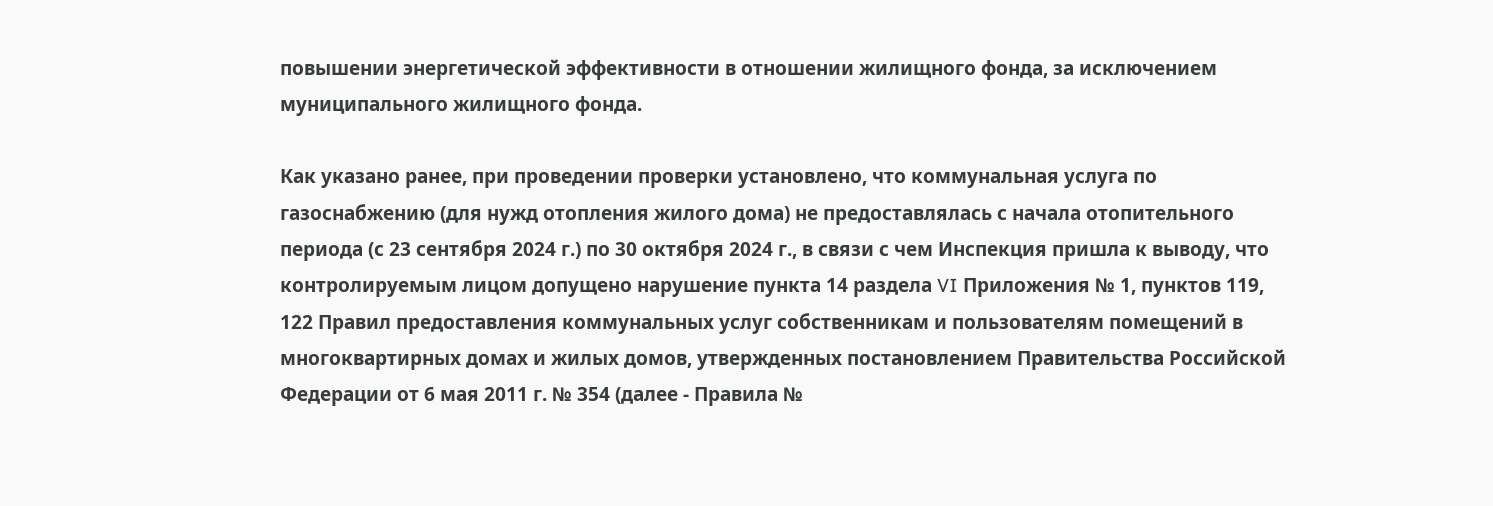повышении энергетической эффективности в отношении жилищного фонда, за исключением муниципального жилищного фонда.

Как указано ранее, при проведении проверки установлено, что коммунальная услуга по газоснабжению (для нужд отопления жилого дома) не предоставлялась с начала отопительного периода (с 23 сентября 2024 г.) по 30 октября 2024 г., в связи с чем Инспекция пришла к выводу, что контролируемым лицом допущено нарушение пункта 14 раздела VI Приложения № 1, пунктов 119, 122 Правил предоставления коммунальных услуг собственникам и пользователям помещений в многоквартирных домах и жилых домов, утвержденных постановлением Правительства Российской Федерации от 6 мая 2011 г. № 354 (далее - Правила №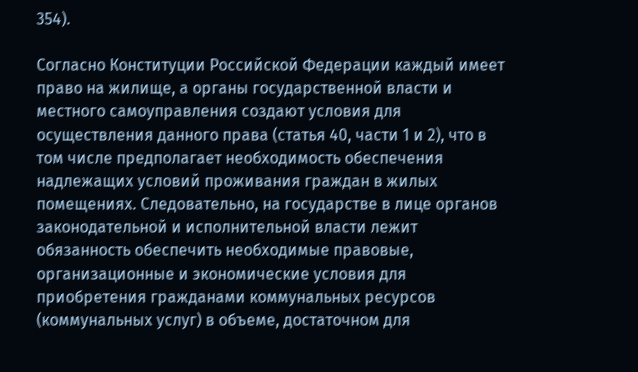354).

Согласно Конституции Российской Федерации каждый имеет право на жилище, а органы государственной власти и местного самоуправления создают условия для осуществления данного права (статья 40, части 1 и 2), что в том числе предполагает необходимость обеспечения надлежащих условий проживания граждан в жилых помещениях. Следовательно, на государстве в лице органов законодательной и исполнительной власти лежит обязанность обеспечить необходимые правовые, организационные и экономические условия для приобретения гражданами коммунальных ресурсов (коммунальных услуг) в объеме, достаточном для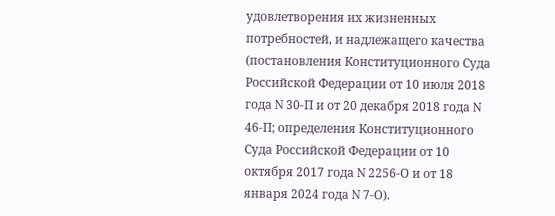удовлетворения их жизненных потребностей, и надлежащего качества (постановления Конституционного Суда Российской Федерации от 10 июля 2018 года N 30-П и от 20 декабря 2018 года N 46-П; определения Конституционного Суда Российской Федерации от 10 октября 2017 года N 2256-О и от 18 января 2024 года N 7-О).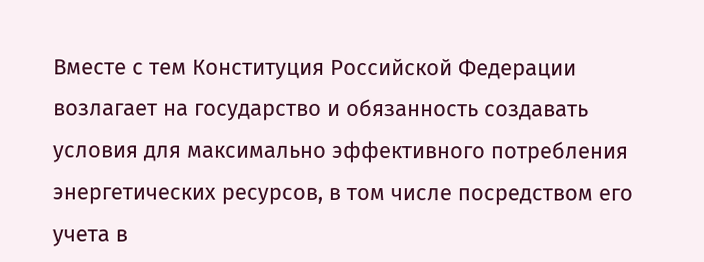Вместе с тем Конституция Российской Федерации возлагает на государство и обязанность создавать условия для максимально эффективного потребления энергетических ресурсов, в том числе посредством его учета в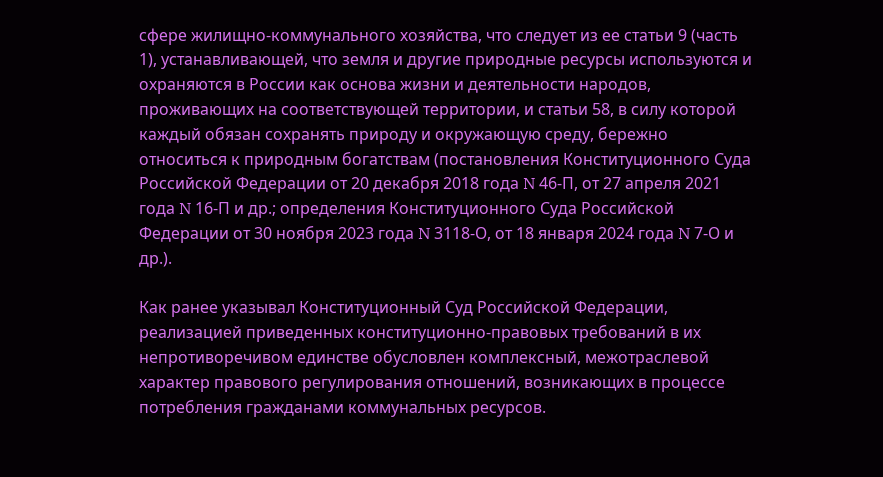сфере жилищно-коммунального хозяйства, что следует из ее статьи 9 (часть 1), устанавливающей, что земля и другие природные ресурсы используются и охраняются в России как основа жизни и деятельности народов, проживающих на соответствующей территории, и статьи 58, в силу которой каждый обязан сохранять природу и окружающую среду, бережно относиться к природным богатствам (постановления Конституционного Суда Российской Федерации от 20 декабря 2018 года N 46-П, от 27 апреля 2021 года N 16-П и др.; определения Конституционного Суда Российской Федерации от 30 ноября 2023 года N 3118-О, от 18 января 2024 года N 7-О и др.).

Как ранее указывал Конституционный Суд Российской Федерации, реализацией приведенных конституционно-правовых требований в их непротиворечивом единстве обусловлен комплексный, межотраслевой характер правового регулирования отношений, возникающих в процессе потребления гражданами коммунальных ресурсов.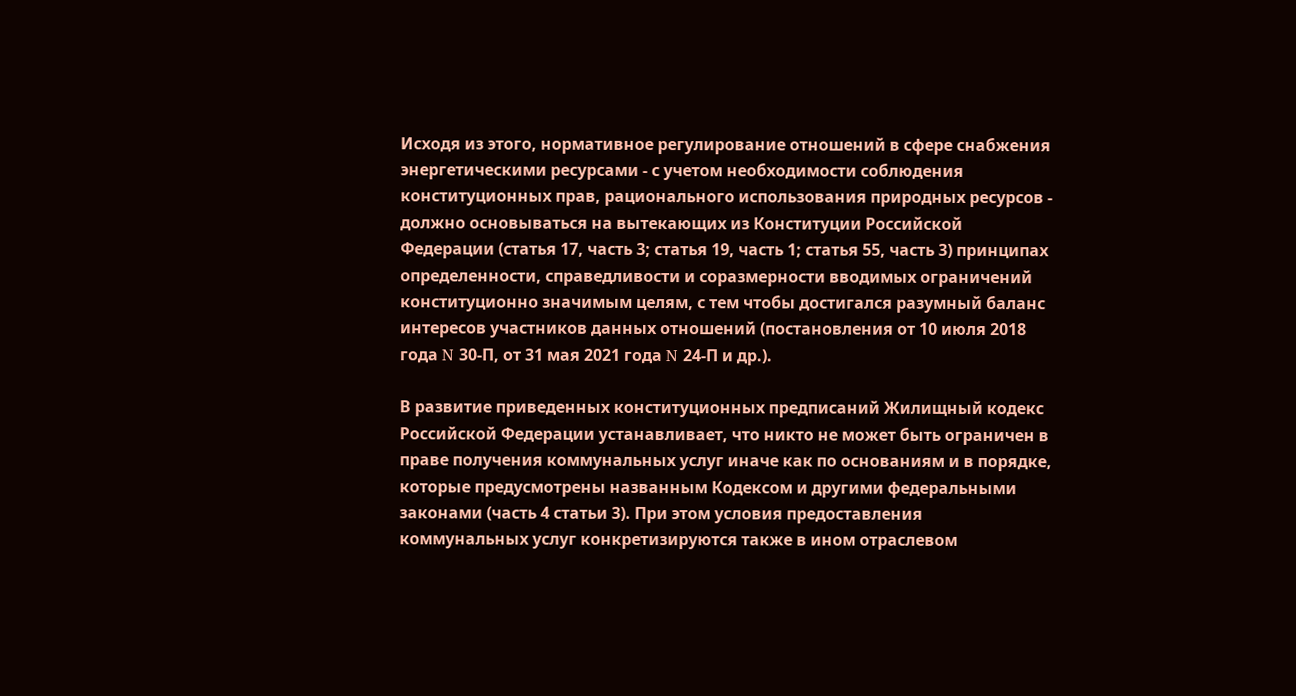Исходя из этого, нормативное регулирование отношений в сфере снабжения энергетическими ресурсами - с учетом необходимости соблюдения конституционных прав, рационального использования природных ресурсов - должно основываться на вытекающих из Конституции Российской Федерации (статья 17, часть 3; статья 19, часть 1; статья 55, часть 3) принципах определенности, справедливости и соразмерности вводимых ограничений конституционно значимым целям, с тем чтобы достигался разумный баланс интересов участников данных отношений (постановления от 10 июля 2018 года N 30-П, от 31 мая 2021 года N 24-П и др.).

В развитие приведенных конституционных предписаний Жилищный кодекс Российской Федерации устанавливает, что никто не может быть ограничен в праве получения коммунальных услуг иначе как по основаниям и в порядке, которые предусмотрены названным Кодексом и другими федеральными законами (часть 4 статьи 3). При этом условия предоставления коммунальных услуг конкретизируются также в ином отраслевом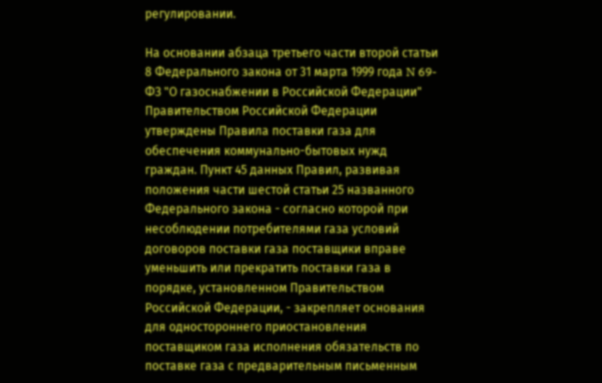регулировании.

На основании абзаца третьего части второй статьи 8 Федерального закона от 31 марта 1999 года N 69-ФЗ "О газоснабжении в Российской Федерации" Правительством Российской Федерации утверждены Правила поставки газа для обеспечения коммунально-бытовых нужд граждан. Пункт 45 данных Правил, развивая положения части шестой статьи 25 названного Федерального закона - согласно которой при несоблюдении потребителями газа условий договоров поставки газа поставщики вправе уменьшить или прекратить поставки газа в порядке, установленном Правительством Российской Федерации, - закрепляет основания для одностороннего приостановления поставщиком газа исполнения обязательств по поставке газа с предварительным письменным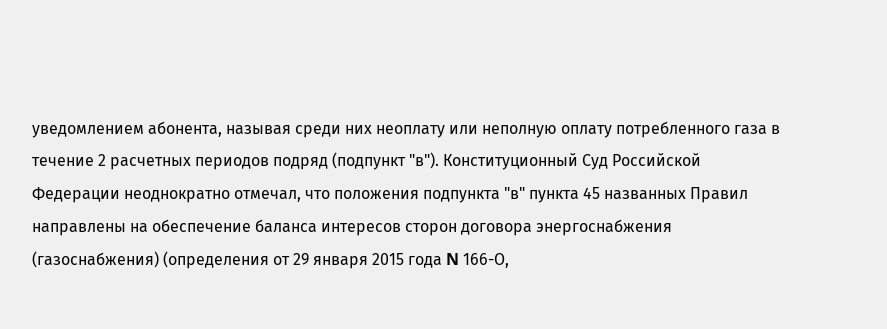уведомлением абонента, называя среди них неоплату или неполную оплату потребленного газа в течение 2 расчетных периодов подряд (подпункт "в"). Конституционный Суд Российской Федерации неоднократно отмечал, что положения подпункта "в" пункта 45 названных Правил направлены на обеспечение баланса интересов сторон договора энергоснабжения (газоснабжения) (определения от 29 января 2015 года N 166-О,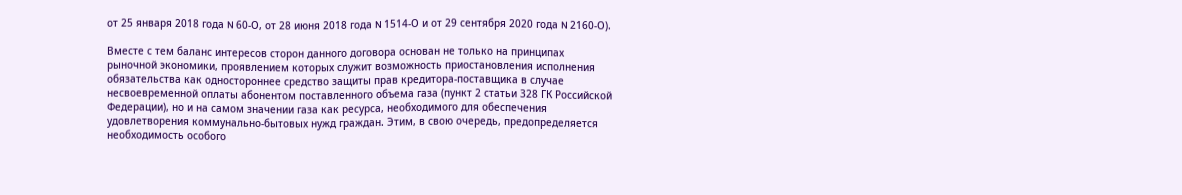от 25 января 2018 года N 60-О, от 28 июня 2018 года N 1514-О и от 29 сентября 2020 года N 2160-О).

Вместе с тем баланс интересов сторон данного договора основан не только на принципах рыночной экономики, проявлением которых служит возможность приостановления исполнения обязательства как одностороннее средство защиты прав кредитора-поставщика в случае несвоевременной оплаты абонентом поставленного объема газа (пункт 2 статьи 328 ГК Российской Федерации), но и на самом значении газа как ресурса, необходимого для обеспечения удовлетворения коммунально-бытовых нужд граждан. Этим, в свою очередь, предопределяется необходимость особого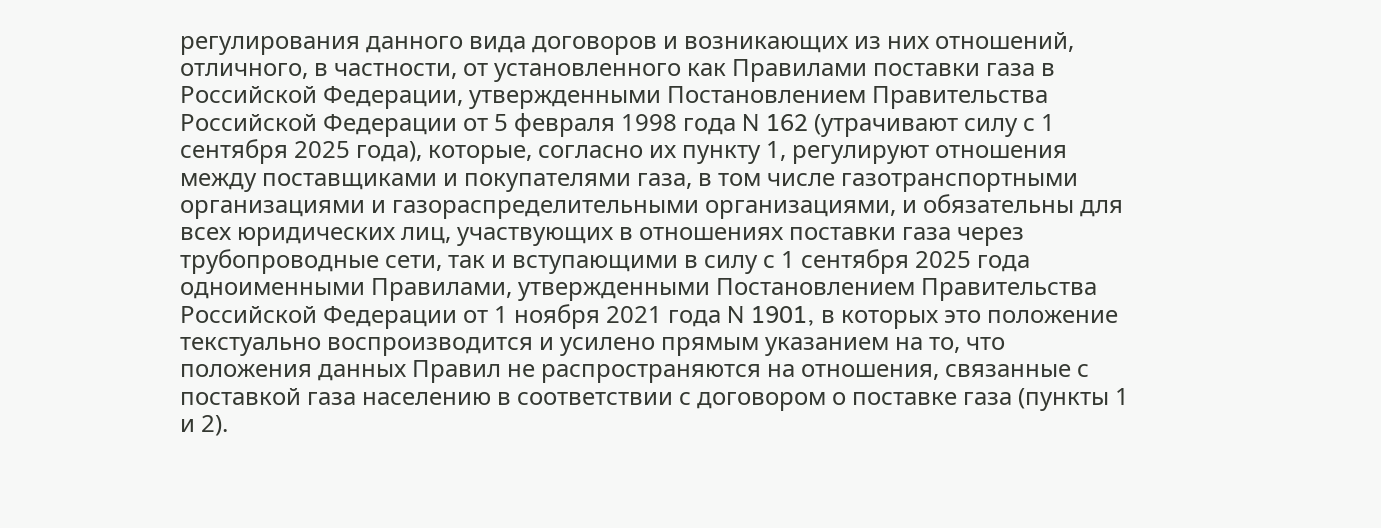регулирования данного вида договоров и возникающих из них отношений, отличного, в частности, от установленного как Правилами поставки газа в Российской Федерации, утвержденными Постановлением Правительства Российской Федерации от 5 февраля 1998 года N 162 (утрачивают силу с 1 сентября 2025 года), которые, согласно их пункту 1, регулируют отношения между поставщиками и покупателями газа, в том числе газотранспортными организациями и газораспределительными организациями, и обязательны для всех юридических лиц, участвующих в отношениях поставки газа через трубопроводные сети, так и вступающими в силу с 1 сентября 2025 года одноименными Правилами, утвержденными Постановлением Правительства Российской Федерации от 1 ноября 2021 года N 1901, в которых это положение текстуально воспроизводится и усилено прямым указанием на то, что положения данных Правил не распространяются на отношения, связанные с поставкой газа населению в соответствии с договором о поставке газа (пункты 1 и 2).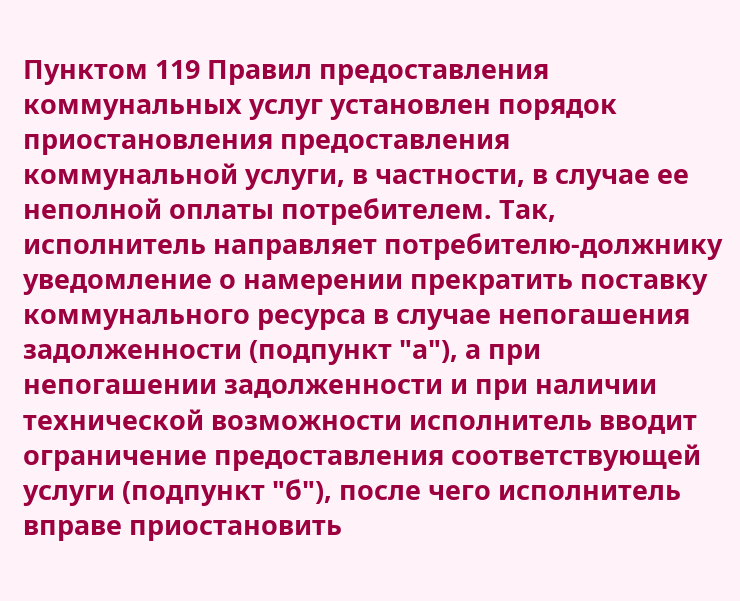Пунктом 119 Правил предоставления коммунальных услуг установлен порядок приостановления предоставления коммунальной услуги, в частности, в случае ее неполной оплаты потребителем. Так, исполнитель направляет потребителю-должнику уведомление о намерении прекратить поставку коммунального ресурса в случае непогашения задолженности (подпункт "а"), а при непогашении задолженности и при наличии технической возможности исполнитель вводит ограничение предоставления соответствующей услуги (подпункт "б"), после чего исполнитель вправе приостановить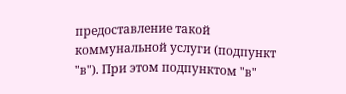предоставление такой коммунальной услуги (подпункт "в"). При этом подпунктом "в"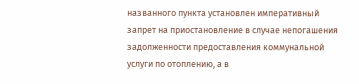названного пункта установлен императивный запрет на приостановление в случае непогашения задолженности предоставления коммунальной услуги по отоплению, а в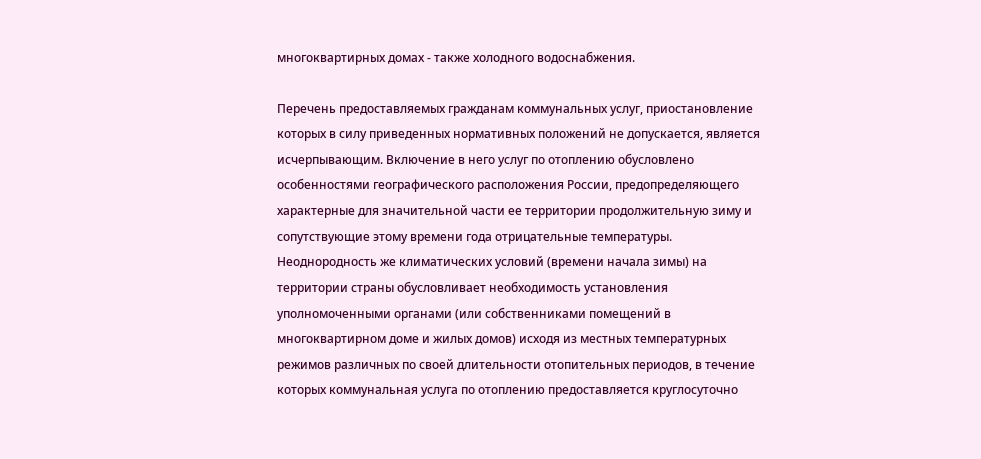многоквартирных домах - также холодного водоснабжения.

Перечень предоставляемых гражданам коммунальных услуг, приостановление которых в силу приведенных нормативных положений не допускается, является исчерпывающим. Включение в него услуг по отоплению обусловлено особенностями географического расположения России, предопределяющего характерные для значительной части ее территории продолжительную зиму и сопутствующие этому времени года отрицательные температуры. Неоднородность же климатических условий (времени начала зимы) на территории страны обусловливает необходимость установления уполномоченными органами (или собственниками помещений в многоквартирном доме и жилых домов) исходя из местных температурных режимов различных по своей длительности отопительных периодов, в течение которых коммунальная услуга по отоплению предоставляется круглосуточно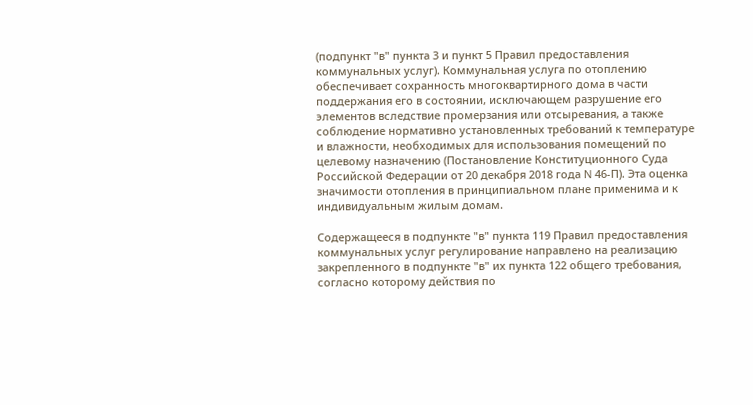(подпункт "в" пункта 3 и пункт 5 Правил предоставления коммунальных услуг). Коммунальная услуга по отоплению обеспечивает сохранность многоквартирного дома в части поддержания его в состоянии, исключающем разрушение его элементов вследствие промерзания или отсыревания, а также соблюдение нормативно установленных требований к температуре и влажности, необходимых для использования помещений по целевому назначению (Постановление Конституционного Суда Российской Федерации от 20 декабря 2018 года N 46-П). Эта оценка значимости отопления в принципиальном плане применима и к индивидуальным жилым домам.

Содержащееся в подпункте "в" пункта 119 Правил предоставления коммунальных услуг регулирование направлено на реализацию закрепленного в подпункте "в" их пункта 122 общего требования, согласно которому действия по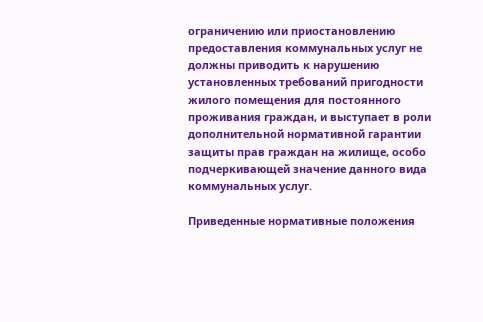ограничению или приостановлению предоставления коммунальных услуг не должны приводить к нарушению установленных требований пригодности жилого помещения для постоянного проживания граждан, и выступает в роли дополнительной нормативной гарантии защиты прав граждан на жилище, особо подчеркивающей значение данного вида коммунальных услуг.

Приведенные нормативные положения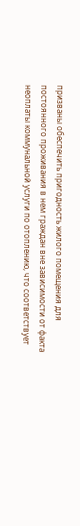призваны обеспечить пригодность жилого помещения для постоянного проживания в нем граждан вне зависимости от факта неоплаты коммунальной услуги по отоплению, что соответствует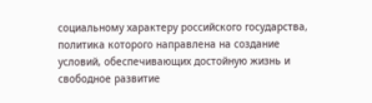социальному характеру российского государства, политика которого направлена на создание условий, обеспечивающих достойную жизнь и свободное развитие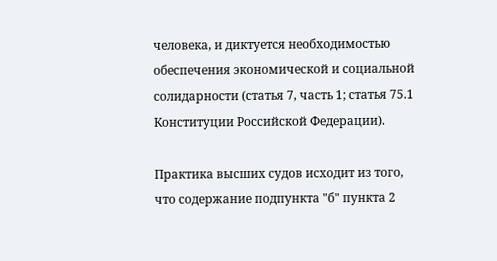человека, и диктуется необходимостью обеспечения экономической и социальной солидарности (статья 7, часть 1; статья 75.1 Конституции Российской Федерации).

Практика высших судов исходит из того, что содержание подпункта "б" пункта 2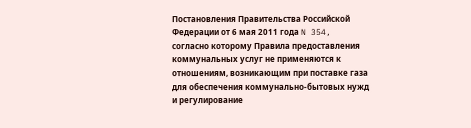Постановления Правительства Российской Федерации от 6 мая 2011 года N 354, согласно которому Правила предоставления коммунальных услуг не применяются к отношениям, возникающим при поставке газа для обеспечения коммунально-бытовых нужд и регулирование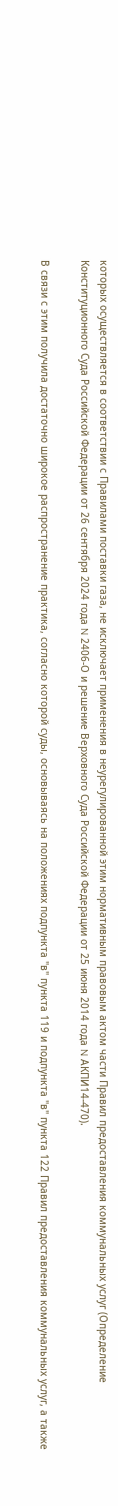которых осуществляется в соответствии с Правилами поставки газа, не исключает применения в неурегулированной этим нормативным правовым актом части Правил предоставления коммунальных услуг (Определение Конституционного Суда Российской Федерации от 26 сентября 2024 года N 2406-О и решение Верховного Суда Российской Федерации от 25 июня 2014 года N АКПИ14-470).

В связи с этим получила достаточно широкое распространение практика, согласно которой суды, основываясь на положениях подпункта "в" пункта 119 и подпункта "в" пункта 122 Правил предоставления коммунальных услуг, а также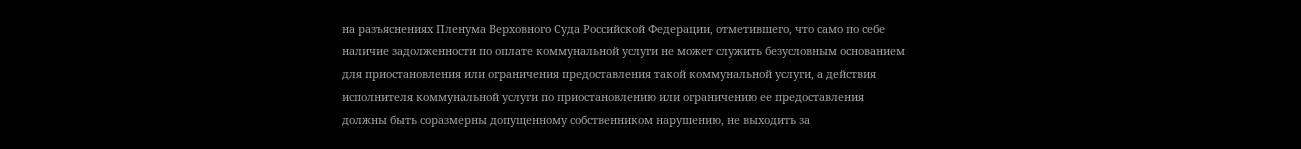на разъяснениях Пленума Верховного Суда Российской Федерации, отметившего, что само по себе наличие задолженности по оплате коммунальной услуги не может служить безусловным основанием для приостановления или ограничения предоставления такой коммунальной услуги, а действия исполнителя коммунальной услуги по приостановлению или ограничению ее предоставления должны быть соразмерны допущенному собственником нарушению, не выходить за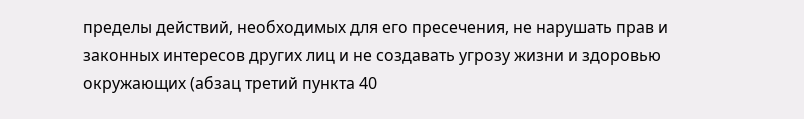пределы действий, необходимых для его пресечения, не нарушать прав и законных интересов других лиц и не создавать угрозу жизни и здоровью окружающих (абзац третий пункта 40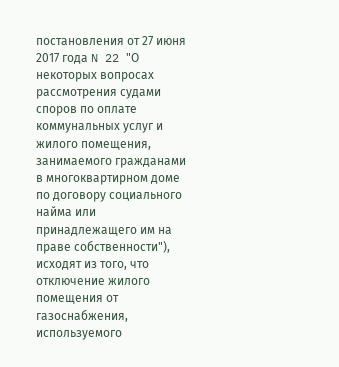постановления от 27 июня 2017 года N 22 "О некоторых вопросах рассмотрения судами споров по оплате коммунальных услуг и жилого помещения, занимаемого гражданами в многоквартирном доме по договору социального найма или принадлежащего им на праве собственности"), исходят из того, что отключение жилого помещения от газоснабжения, используемого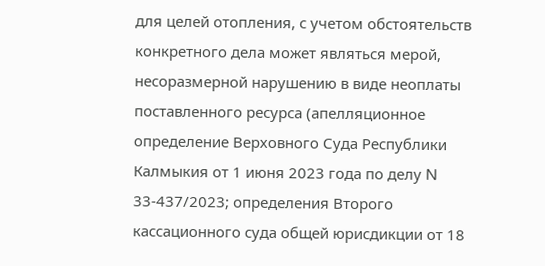для целей отопления, с учетом обстоятельств конкретного дела может являться мерой, несоразмерной нарушению в виде неоплаты поставленного ресурса (апелляционное определение Верховного Суда Республики Калмыкия от 1 июня 2023 года по делу N 33-437/2023; определения Второго кассационного суда общей юрисдикции от 18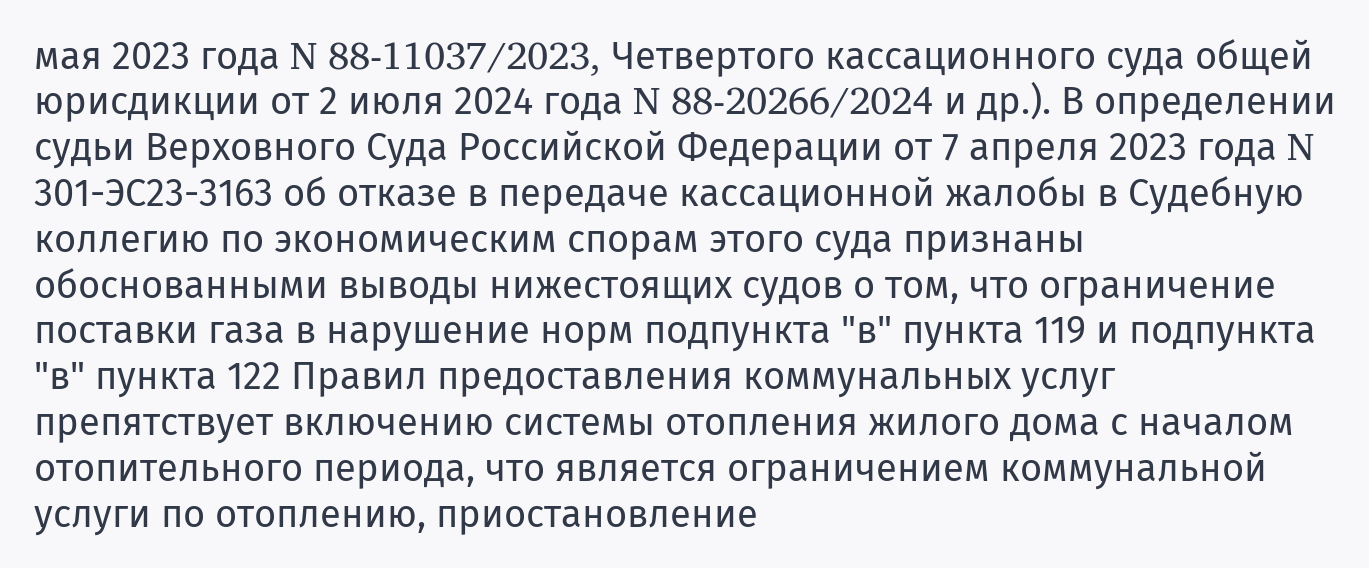мая 2023 года N 88-11037/2023, Четвертого кассационного суда общей юрисдикции от 2 июля 2024 года N 88-20266/2024 и др.). В определении судьи Верховного Суда Российской Федерации от 7 апреля 2023 года N 301-ЭС23-3163 об отказе в передаче кассационной жалобы в Судебную коллегию по экономическим спорам этого суда признаны обоснованными выводы нижестоящих судов о том, что ограничение поставки газа в нарушение норм подпункта "в" пункта 119 и подпункта "в" пункта 122 Правил предоставления коммунальных услуг препятствует включению системы отопления жилого дома с началом отопительного периода, что является ограничением коммунальной услуги по отоплению, приостановление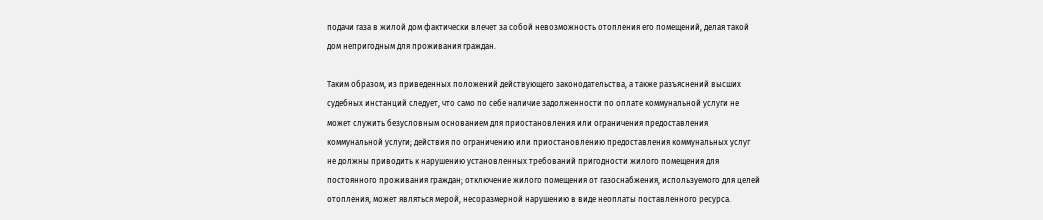подачи газа в жилой дом фактически влечет за собой невозможность отопления его помещений, делая такой дом непригодным для проживания граждан.

Таким образом, из приведенных положений действующего законодательства, а также разъяснений высших судебных инстанций следует, что само по себе наличие задолженности по оплате коммунальной услуги не может служить безусловным основанием для приостановления или ограничения предоставления коммунальной услуги; действия по ограничению или приостановлению предоставления коммунальных услуг не должны приводить к нарушению установленных требований пригодности жилого помещения для постоянного проживания граждан; отключение жилого помещения от газоснабжения, используемого для целей отопления, может являться мерой, несоразмерной нарушению в виде неоплаты поставленного ресурса.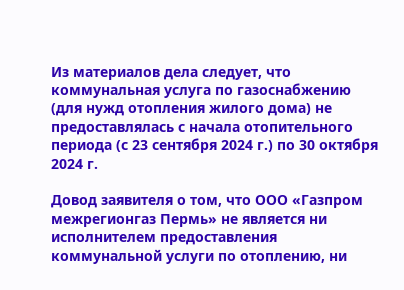Из материалов дела следует, что коммунальная услуга по газоснабжению (для нужд отопления жилого дома) не предоставлялась с начала отопительного периода (с 23 сентября 2024 г.) по 30 октября 2024 г.

Довод заявителя о том, что ООО «Газпром межрегионгаз Пермь» не является ни исполнителем предоставления коммунальной услуги по отоплению, ни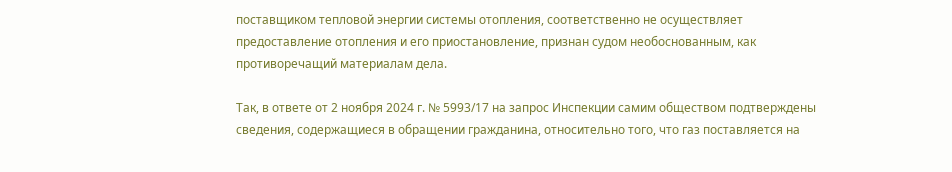поставщиком тепловой энергии системы отопления, соответственно не осуществляет предоставление отопления и его приостановление, признан судом необоснованным, как противоречащий материалам дела.

Так, в ответе от 2 ноября 2024 г. № 5993/17 на запрос Инспекции самим обществом подтверждены сведения, содержащиеся в обращении гражданина, относительно того, что газ поставляется на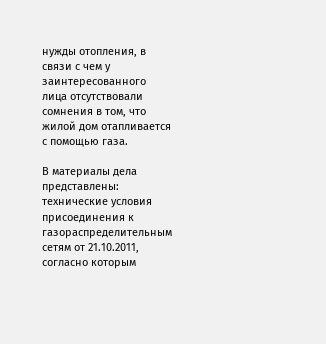нужды отопления, в связи с чем у заинтересованного лица отсутствовали сомнения в том, что жилой дом отапливается с помощью газа.

В материалы дела представлены: технические условия присоединения к газораспределительным сетям от 21.10.2011, согласно которым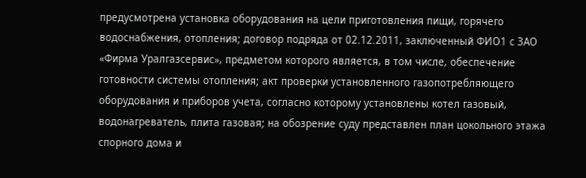предусмотрена установка оборудования на цели приготовления пищи, горячего водоснабжения, отопления; договор подряда от 02.12.2011, заключенный ФИО1 с ЗАО «Фирма Уралгазсервис», предметом которого является, в том числе, обеспечение готовности системы отопления; акт проверки установленного газопотребляющего оборудования и приборов учета, согласно которому установлены котел газовый, водонагреватель, плита газовая; на обозрение суду представлен план цокольного этажа спорного дома и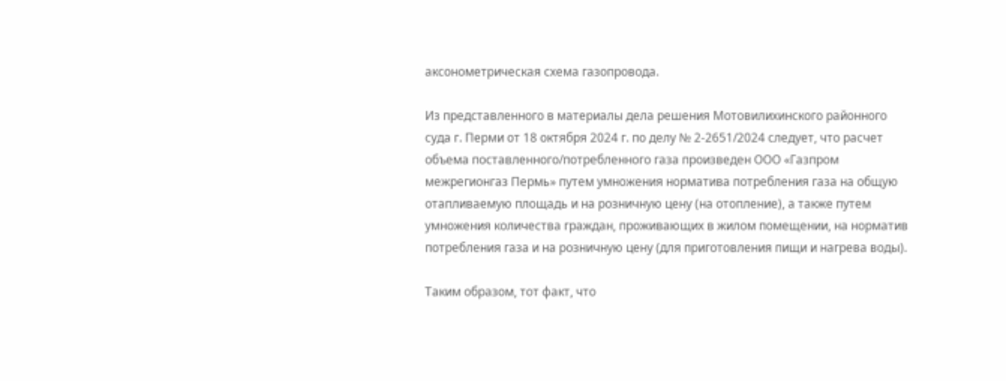аксонометрическая схема газопровода.

Из представленного в материалы дела решения Мотовилихинского районного суда г. Перми от 18 октября 2024 г. по делу № 2-2651/2024 следует, что расчет объема поставленного/потребленного газа произведен ООО «Газпром межрегионгаз Пермь» путем умножения норматива потребления газа на общую отапливаемую площадь и на розничную цену (на отопление), а также путем умножения количества граждан, проживающих в жилом помещении, на норматив потребления газа и на розничную цену (для приготовления пищи и нагрева воды).

Таким образом, тот факт, что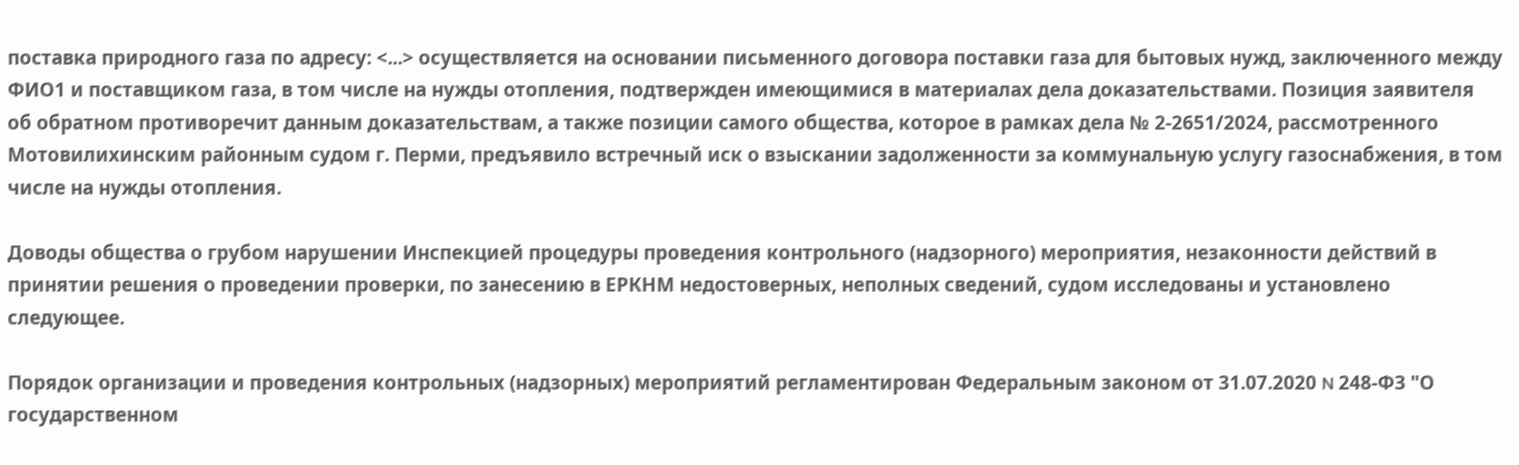поставка природного газа по адресу: <...> осуществляется на основании письменного договора поставки газа для бытовых нужд, заключенного между ФИО1 и поставщиком газа, в том числе на нужды отопления, подтвержден имеющимися в материалах дела доказательствами. Позиция заявителя об обратном противоречит данным доказательствам, а также позиции самого общества, которое в рамках дела № 2-2651/2024, рассмотренного Мотовилихинским районным судом г. Перми, предъявило встречный иск о взыскании задолженности за коммунальную услугу газоснабжения, в том числе на нужды отопления.

Доводы общества о грубом нарушении Инспекцией процедуры проведения контрольного (надзорного) мероприятия, незаконности действий в принятии решения о проведении проверки, по занесению в ЕРКНМ недостоверных, неполных сведений, судом исследованы и установлено следующее.

Порядок организации и проведения контрольных (надзорных) мероприятий регламентирован Федеральным законом от 31.07.2020 N 248-ФЗ "О государственном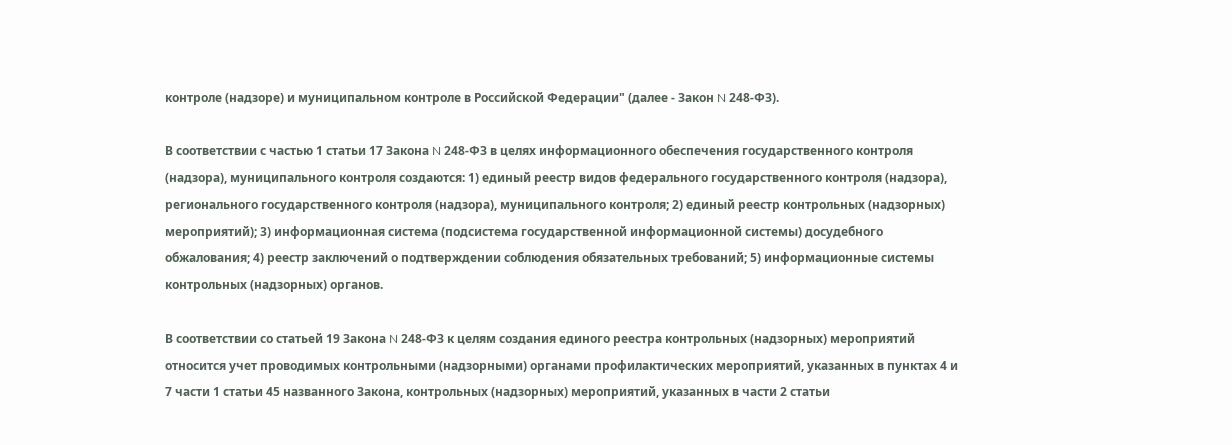контроле (надзоре) и муниципальном контроле в Российской Федерации" (далее - Закон N 248-ФЗ).

В соответствии с частью 1 статьи 17 Закона N 248-ФЗ в целях информационного обеспечения государственного контроля (надзора), муниципального контроля создаются: 1) единый реестр видов федерального государственного контроля (надзора), регионального государственного контроля (надзора), муниципального контроля; 2) единый реестр контрольных (надзорных) мероприятий); 3) информационная система (подсистема государственной информационной системы) досудебного обжалования; 4) реестр заключений о подтверждении соблюдения обязательных требований; 5) информационные системы контрольных (надзорных) органов.

В соответствии со статьей 19 Закона N 248-ФЗ к целям создания единого реестра контрольных (надзорных) мероприятий относится учет проводимых контрольными (надзорными) органами профилактических мероприятий, указанных в пунктах 4 и 7 части 1 статьи 45 названного Закона, контрольных (надзорных) мероприятий, указанных в части 2 статьи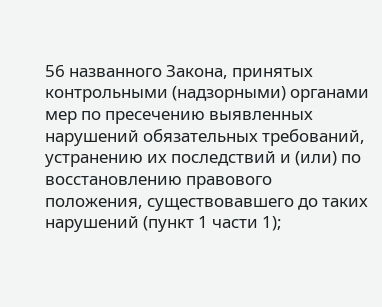56 названного Закона, принятых контрольными (надзорными) органами мер по пресечению выявленных нарушений обязательных требований, устранению их последствий и (или) по восстановлению правового положения, существовавшего до таких нарушений (пункт 1 части 1);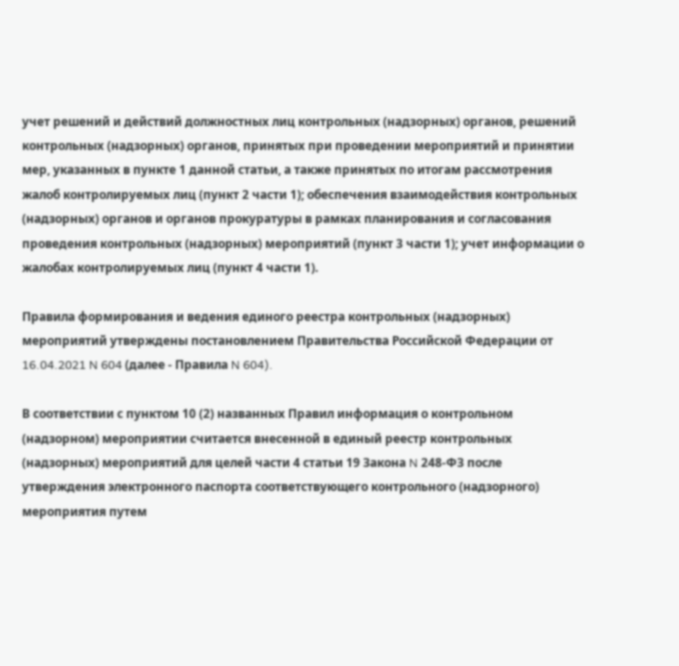учет решений и действий должностных лиц контрольных (надзорных) органов, решений контрольных (надзорных) органов, принятых при проведении мероприятий и принятии мер, указанных в пункте 1 данной статьи, а также принятых по итогам рассмотрения жалоб контролируемых лиц (пункт 2 части 1); обеспечения взаимодействия контрольных (надзорных) органов и органов прокуратуры в рамках планирования и согласования проведения контрольных (надзорных) мероприятий (пункт 3 части 1); учет информации о жалобах контролируемых лиц (пункт 4 части 1).

Правила формирования и ведения единого реестра контрольных (надзорных) мероприятий утверждены постановлением Правительства Российской Федерации от 16.04.2021 N 604 (далее - Правила N 604).

В соответствии с пунктом 10 (2) названных Правил информация о контрольном (надзорном) мероприятии считается внесенной в единый реестр контрольных (надзорных) мероприятий для целей части 4 статьи 19 Закона N 248-ФЗ после утверждения электронного паспорта соответствующего контрольного (надзорного) мероприятия путем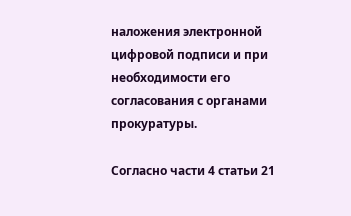наложения электронной цифровой подписи и при необходимости его согласования с органами прокуратуры.

Согласно части 4 статьи 21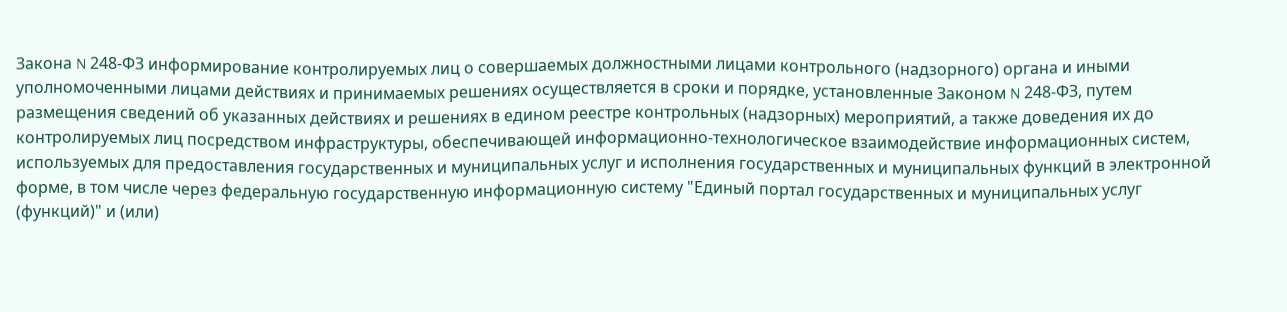Закона N 248-ФЗ информирование контролируемых лиц о совершаемых должностными лицами контрольного (надзорного) органа и иными уполномоченными лицами действиях и принимаемых решениях осуществляется в сроки и порядке, установленные Законом N 248-ФЗ, путем размещения сведений об указанных действиях и решениях в едином реестре контрольных (надзорных) мероприятий, а также доведения их до контролируемых лиц посредством инфраструктуры, обеспечивающей информационно-технологическое взаимодействие информационных систем, используемых для предоставления государственных и муниципальных услуг и исполнения государственных и муниципальных функций в электронной форме, в том числе через федеральную государственную информационную систему "Единый портал государственных и муниципальных услуг (функций)" и (или)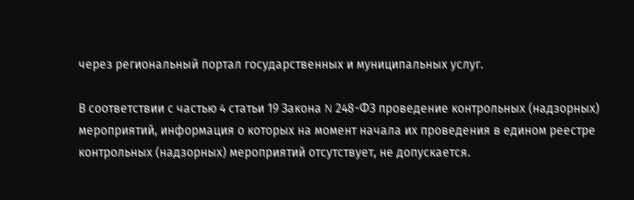через региональный портал государственных и муниципальных услуг.

В соответствии с частью 4 статьи 19 Закона N 248-ФЗ проведение контрольных (надзорных) мероприятий, информация о которых на момент начала их проведения в едином реестре контрольных (надзорных) мероприятий отсутствует, не допускается.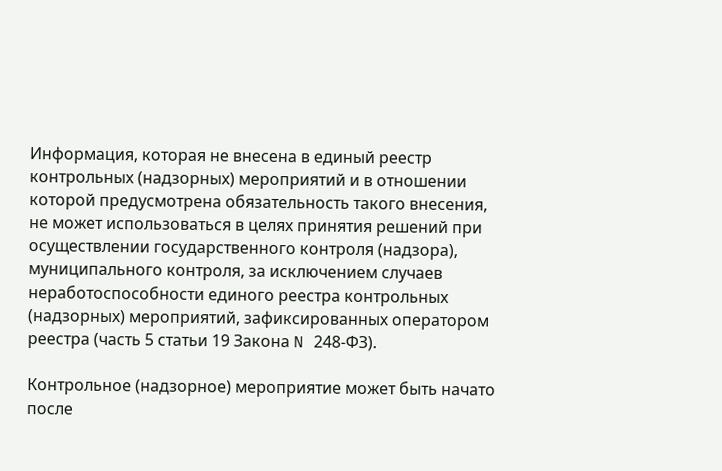Информация, которая не внесена в единый реестр контрольных (надзорных) мероприятий и в отношении которой предусмотрена обязательность такого внесения, не может использоваться в целях принятия решений при осуществлении государственного контроля (надзора), муниципального контроля, за исключением случаев неработоспособности единого реестра контрольных (надзорных) мероприятий, зафиксированных оператором реестра (часть 5 статьи 19 Закона N 248-ФЗ).

Контрольное (надзорное) мероприятие может быть начато после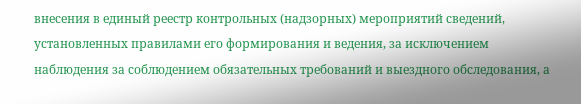внесения в единый реестр контрольных (надзорных) мероприятий сведений, установленных правилами его формирования и ведения, за исключением наблюдения за соблюдением обязательных требований и выездного обследования, а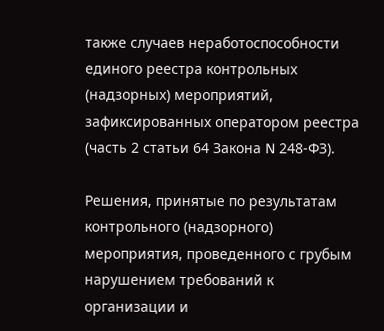также случаев неработоспособности единого реестра контрольных (надзорных) мероприятий, зафиксированных оператором реестра (часть 2 статьи 64 Закона N 248-ФЗ).

Решения, принятые по результатам контрольного (надзорного) мероприятия, проведенного с грубым нарушением требований к организации и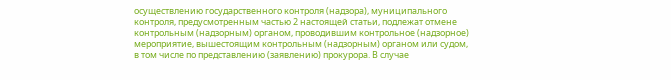осуществлению государственного контроля (надзора), муниципального контроля, предусмотренным частью 2 настоящей статьи, подлежат отмене контрольным (надзорным) органом, проводившим контрольное (надзорное) мероприятие, вышестоящим контрольным (надзорным) органом или судом, в том числе по представлению (заявлению) прокурора. В случае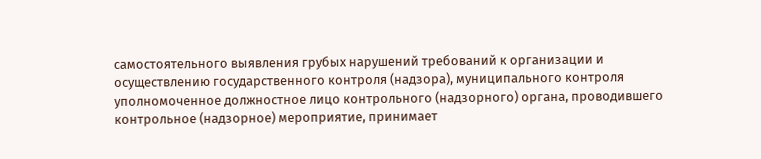самостоятельного выявления грубых нарушений требований к организации и осуществлению государственного контроля (надзора), муниципального контроля уполномоченное должностное лицо контрольного (надзорного) органа, проводившего контрольное (надзорное) мероприятие, принимает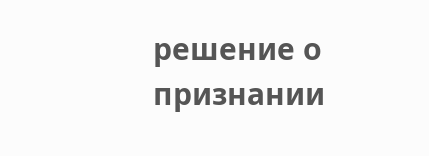решение о признании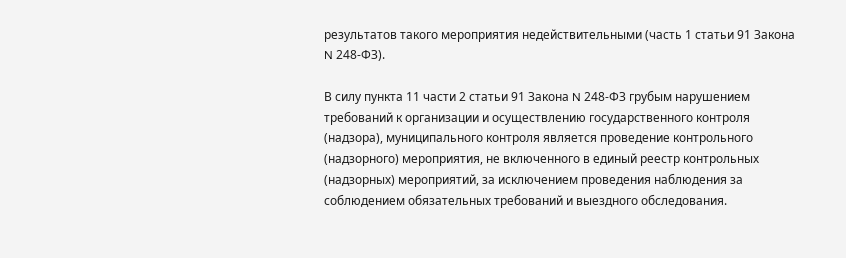результатов такого мероприятия недействительными (часть 1 статьи 91 Закона N 248-ФЗ).

В силу пункта 11 части 2 статьи 91 Закона N 248-ФЗ грубым нарушением требований к организации и осуществлению государственного контроля (надзора), муниципального контроля является проведение контрольного (надзорного) мероприятия, не включенного в единый реестр контрольных (надзорных) мероприятий, за исключением проведения наблюдения за соблюдением обязательных требований и выездного обследования.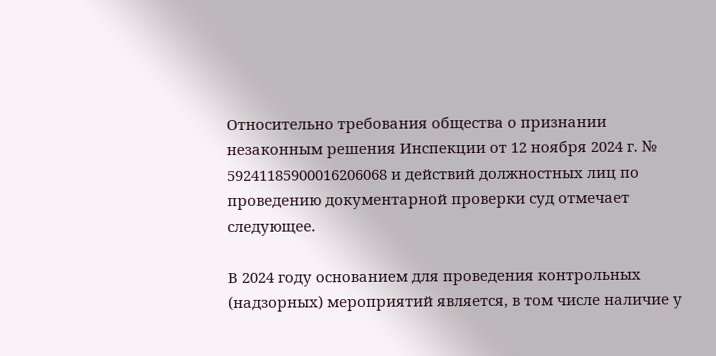Относительно требования общества о признании незаконным решения Инспекции от 12 ноября 2024 г. № 59241185900016206068 и действий должностных лиц по проведению документарной проверки суд отмечает следующее.

В 2024 году основанием для проведения контрольных (надзорных) мероприятий является, в том числе наличие у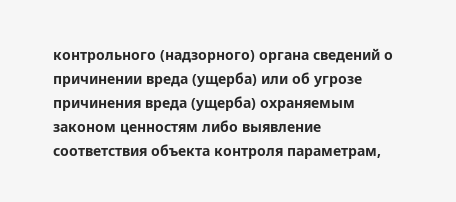контрольного (надзорного) органа сведений о причинении вреда (ущерба) или об угрозе причинения вреда (ущерба) охраняемым законом ценностям либо выявление соответствия объекта контроля параметрам,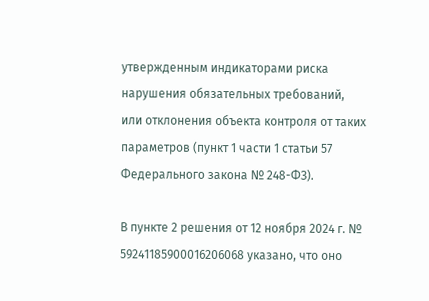утвержденным индикаторами риска нарушения обязательных требований, или отклонения объекта контроля от таких параметров (пункт 1 части 1 статьи 57 Федерального закона № 248-ФЗ).

В пункте 2 решения от 12 ноября 2024 г. № 59241185900016206068 указано, что оно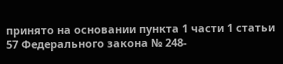принято на основании пункта 1 части 1 статьи 57 Федерального закона № 248-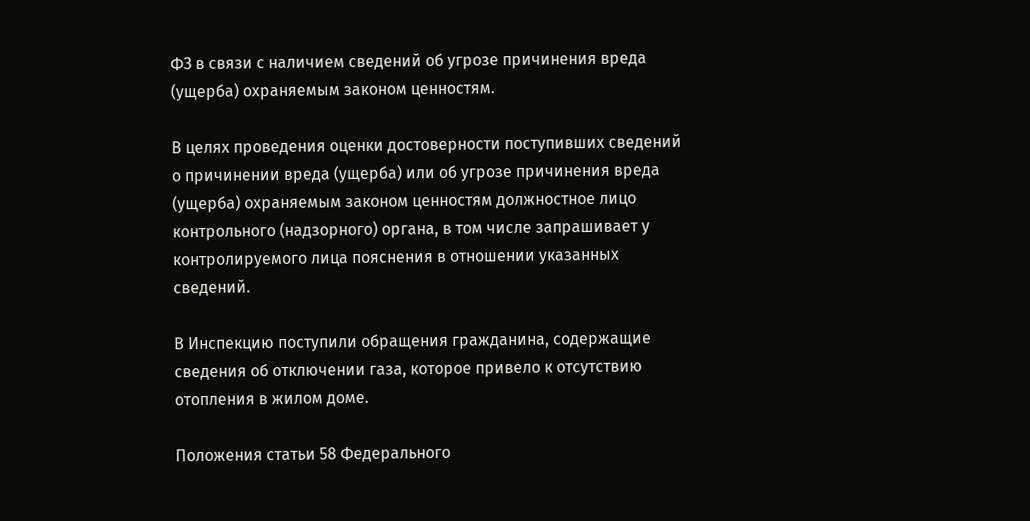ФЗ в связи с наличием сведений об угрозе причинения вреда (ущерба) охраняемым законом ценностям.

В целях проведения оценки достоверности поступивших сведений о причинении вреда (ущерба) или об угрозе причинения вреда (ущерба) охраняемым законом ценностям должностное лицо контрольного (надзорного) органа, в том числе запрашивает у контролируемого лица пояснения в отношении указанных сведений.

В Инспекцию поступили обращения гражданина, содержащие сведения об отключении газа, которое привело к отсутствию отопления в жилом доме.

Положения статьи 58 Федерального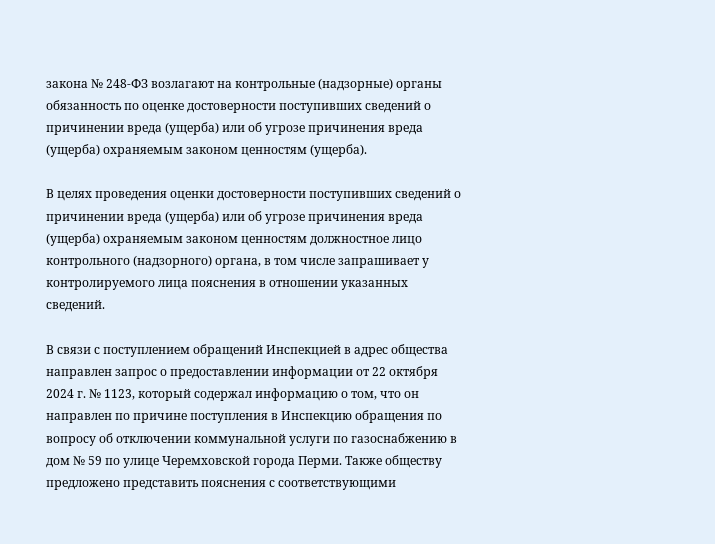закона № 248-ФЗ возлагают на контрольные (надзорные) органы обязанность по оценке достоверности поступивших сведений о причинении вреда (ущерба) или об угрозе причинения вреда (ущерба) охраняемым законом ценностям (ущерба).

В целях проведения оценки достоверности поступивших сведений о причинении вреда (ущерба) или об угрозе причинения вреда (ущерба) охраняемым законом ценностям должностное лицо контрольного (надзорного) органа, в том числе запрашивает у контролируемого лица пояснения в отношении указанных сведений.

В связи с поступлением обращений Инспекцией в адрес общества направлен запрос о предоставлении информации от 22 октября 2024 г. № 1123, который содержал информацию о том, что он направлен по причине поступления в Инспекцию обращения по вопросу об отключении коммунальной услуги по газоснабжению в дом № 59 по улице Черемховской города Перми. Также обществу предложено представить пояснения с соответствующими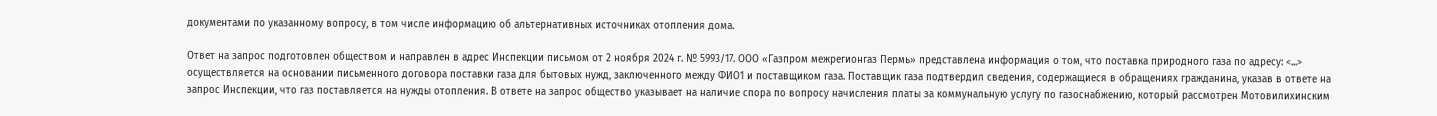документами по указанному вопросу, в том числе информацию об альтернативных источниках отопления дома.

Ответ на запрос подготовлен обществом и направлен в адрес Инспекции письмом от 2 ноября 2024 г. № 5993/17. ООО «Газпром межрегионгаз Пермь» представлена информация о том, что поставка природного газа по адресу: <...> осуществляется на основании письменного договора поставки газа для бытовых нужд, заключенного между ФИО1 и поставщиком газа. Поставщик газа подтвердил сведения, содержащиеся в обращениях гражданина, указав в ответе на запрос Инспекции, что газ поставляется на нужды отопления. В ответе на запрос общество указывает на наличие спора по вопросу начисления платы за коммунальную услугу по газоснабжению, который рассмотрен Мотовилихинским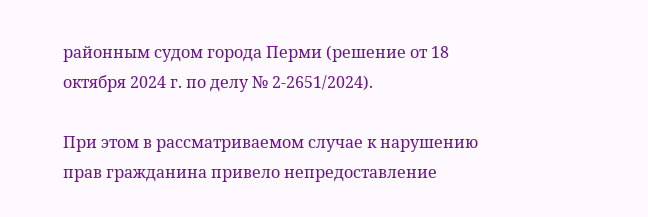районным судом города Перми (решение от 18 октября 2024 г. по делу № 2-2651/2024).

При этом в рассматриваемом случае к нарушению прав гражданина привело непредоставление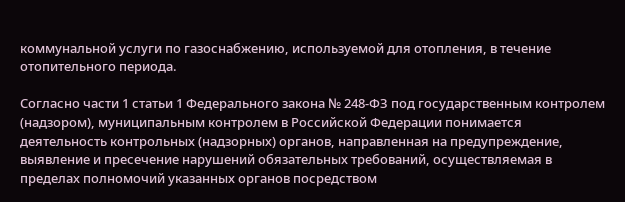коммунальной услуги по газоснабжению, используемой для отопления, в течение отопительного периода.

Согласно части 1 статьи 1 Федерального закона № 248-ФЗ под государственным контролем (надзором), муниципальным контролем в Российской Федерации понимается деятельность контрольных (надзорных) органов, направленная на предупреждение, выявление и пресечение нарушений обязательных требований, осуществляемая в пределах полномочий указанных органов посредством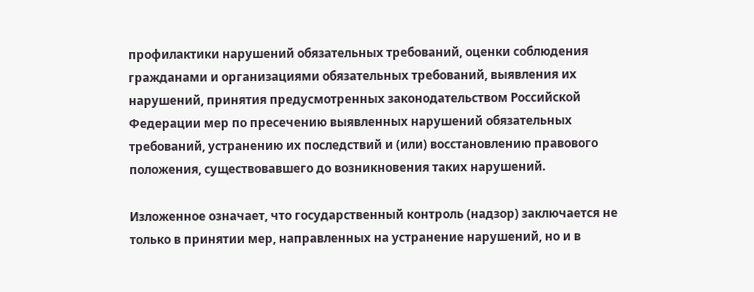профилактики нарушений обязательных требований, оценки соблюдения гражданами и организациями обязательных требований, выявления их нарушений, принятия предусмотренных законодательством Российской Федерации мер по пресечению выявленных нарушений обязательных требований, устранению их последствий и (или) восстановлению правового положения, существовавшего до возникновения таких нарушений.

Изложенное означает, что государственный контроль (надзор) заключается не только в принятии мер, направленных на устранение нарушений, но и в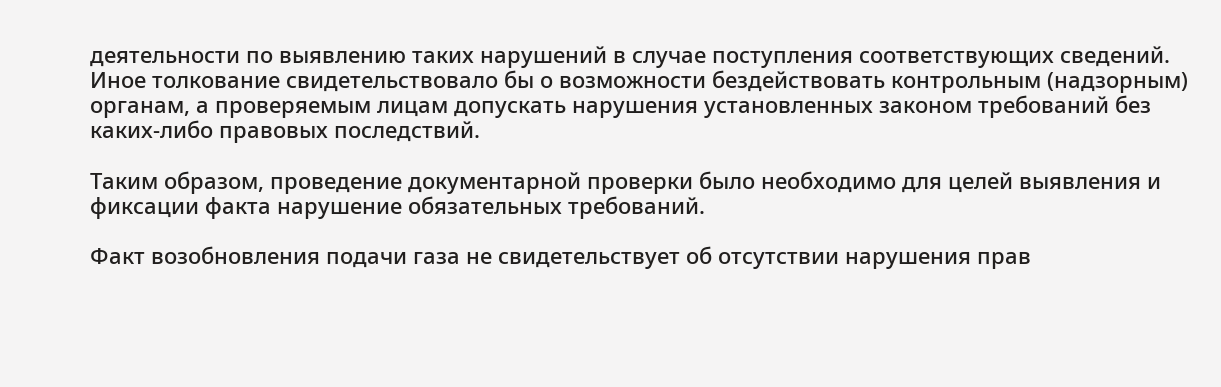деятельности по выявлению таких нарушений в случае поступления соответствующих сведений. Иное толкование свидетельствовало бы о возможности бездействовать контрольным (надзорным) органам, а проверяемым лицам допускать нарушения установленных законом требований без каких-либо правовых последствий.

Таким образом, проведение документарной проверки было необходимо для целей выявления и фиксации факта нарушение обязательных требований.

Факт возобновления подачи газа не свидетельствует об отсутствии нарушения прав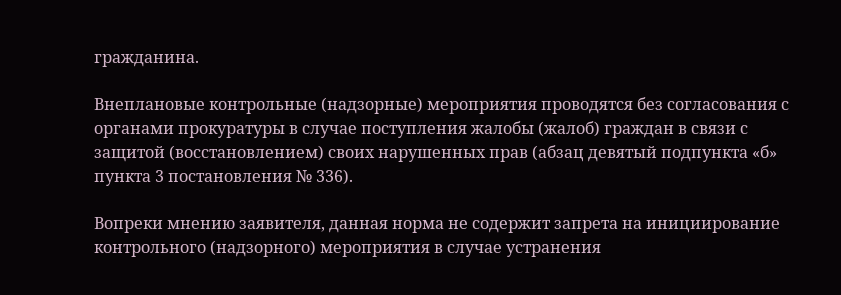гражданина.

Внеплановые контрольные (надзорные) мероприятия проводятся без согласования с органами прокуратуры в случае поступления жалобы (жалоб) граждан в связи с защитой (восстановлением) своих нарушенных прав (абзац девятый подпункта «б» пункта 3 постановления № 336).

Вопреки мнению заявителя, данная норма не содержит запрета на инициирование контрольного (надзорного) мероприятия в случае устранения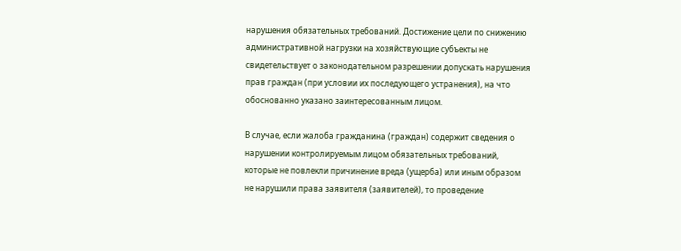нарушения обязательных требований. Достижение цели по снижению административной нагрузки на хозяйствующие субъекты не свидетельствует о законодательном разрешении допускать нарушения прав граждан (при условии их последующего устранения), на что обоснованно указано заинтересованным лицом.

В случае, если жалоба гражданина (граждан) содержит сведения о нарушении контролируемым лицом обязательных требований, которые не повлекли причинение вреда (ущерба) или иным образом не нарушили права заявителя (заявителей), то проведение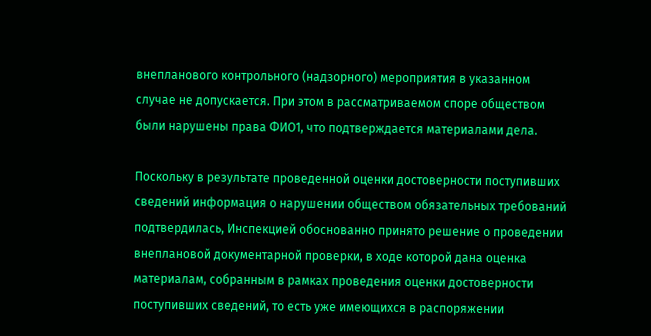внепланового контрольного (надзорного) мероприятия в указанном случае не допускается. При этом в рассматриваемом споре обществом были нарушены права ФИО1, что подтверждается материалами дела.

Поскольку в результате проведенной оценки достоверности поступивших сведений информация о нарушении обществом обязательных требований подтвердилась, Инспекцией обоснованно принято решение о проведении внеплановой документарной проверки, в ходе которой дана оценка материалам, собранным в рамках проведения оценки достоверности поступивших сведений, то есть уже имеющихся в распоряжении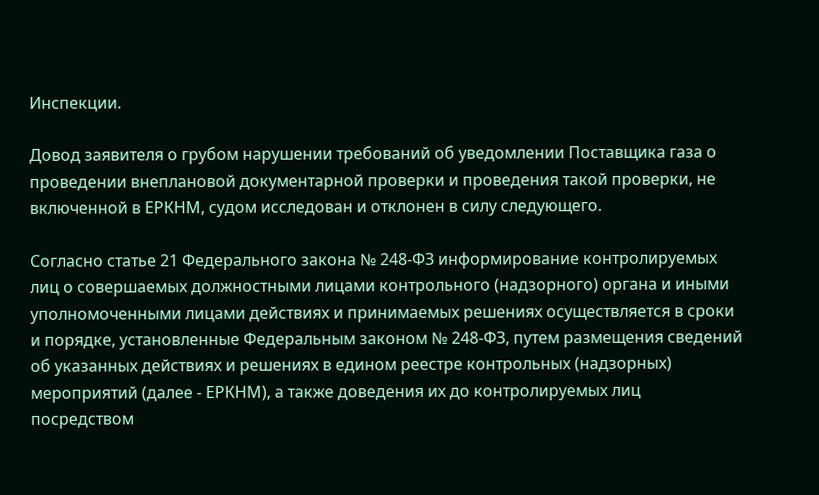Инспекции.

Довод заявителя о грубом нарушении требований об уведомлении Поставщика газа о проведении внеплановой документарной проверки и проведения такой проверки, не включенной в ЕРКНМ, судом исследован и отклонен в силу следующего.

Согласно статье 21 Федерального закона № 248-ФЗ информирование контролируемых лиц о совершаемых должностными лицами контрольного (надзорного) органа и иными уполномоченными лицами действиях и принимаемых решениях осуществляется в сроки и порядке, установленные Федеральным законом № 248-ФЗ, путем размещения сведений об указанных действиях и решениях в едином реестре контрольных (надзорных) мероприятий (далее - ЕРКНМ), а также доведения их до контролируемых лиц посредством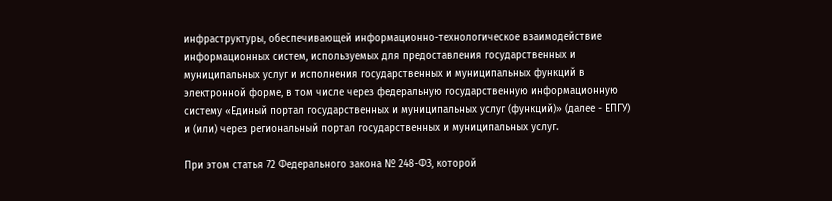инфраструктуры, обеспечивающей информационно-технологическое взаимодействие информационных систем, используемых для предоставления государственных и муниципальных услуг и исполнения государственных и муниципальных функций в электронной форме, в том числе через федеральную государственную информационную систему «Единый портал государственных и муниципальных услуг (функций)» (далее - ЕПГУ) и (или) через региональный портал государственных и муниципальных услуг.

При этом статья 72 Федерального закона № 248-ФЗ, которой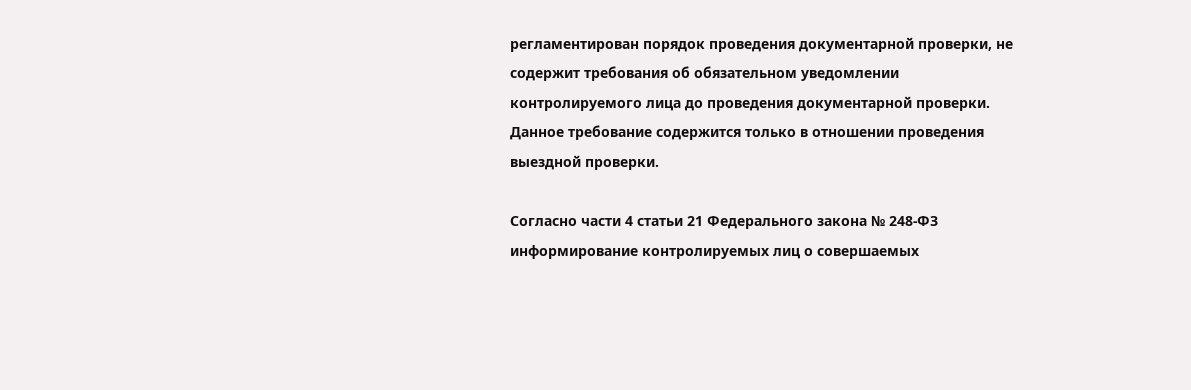регламентирован порядок проведения документарной проверки, не содержит требования об обязательном уведомлении контролируемого лица до проведения документарной проверки. Данное требование содержится только в отношении проведения выездной проверки.

Согласно части 4 статьи 21 Федерального закона № 248-ФЗ информирование контролируемых лиц о совершаемых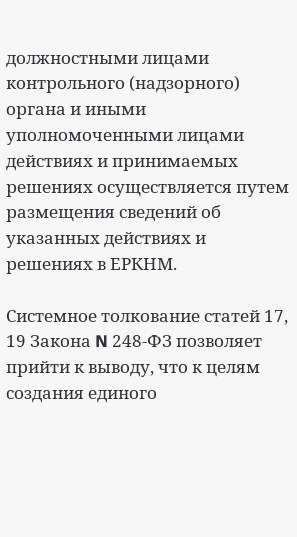должностными лицами контрольного (надзорного) органа и иными уполномоченными лицами действиях и принимаемых решениях осуществляется путем размещения сведений об указанных действиях и решениях в ЕРКНМ.

Системное толкование статей 17, 19 Закона N 248-ФЗ позволяет прийти к выводу, что к целям создания единого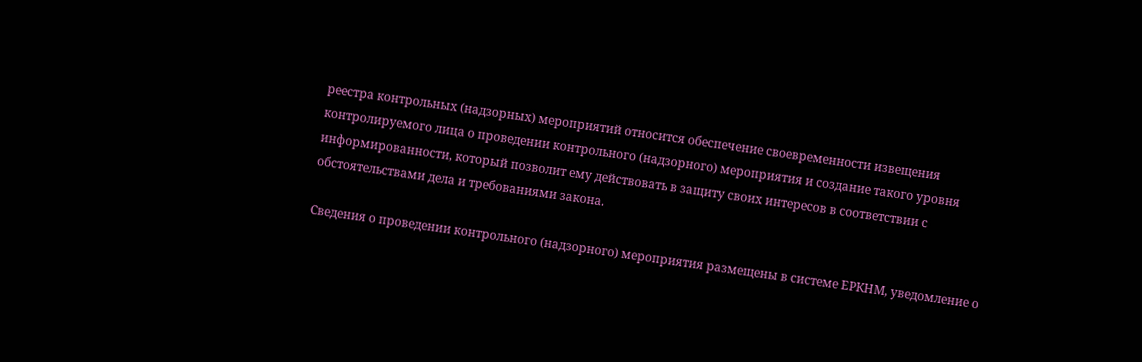реестра контрольных (надзорных) мероприятий относится обеспечение своевременности извещения контролируемого лица о проведении контрольного (надзорного) мероприятия и создание такого уровня информированности, который позволит ему действовать в защиту своих интересов в соответствии с обстоятельствами дела и требованиями закона.

Сведения о проведении контрольного (надзорного) мероприятия размещены в системе ЕРКНМ, уведомление о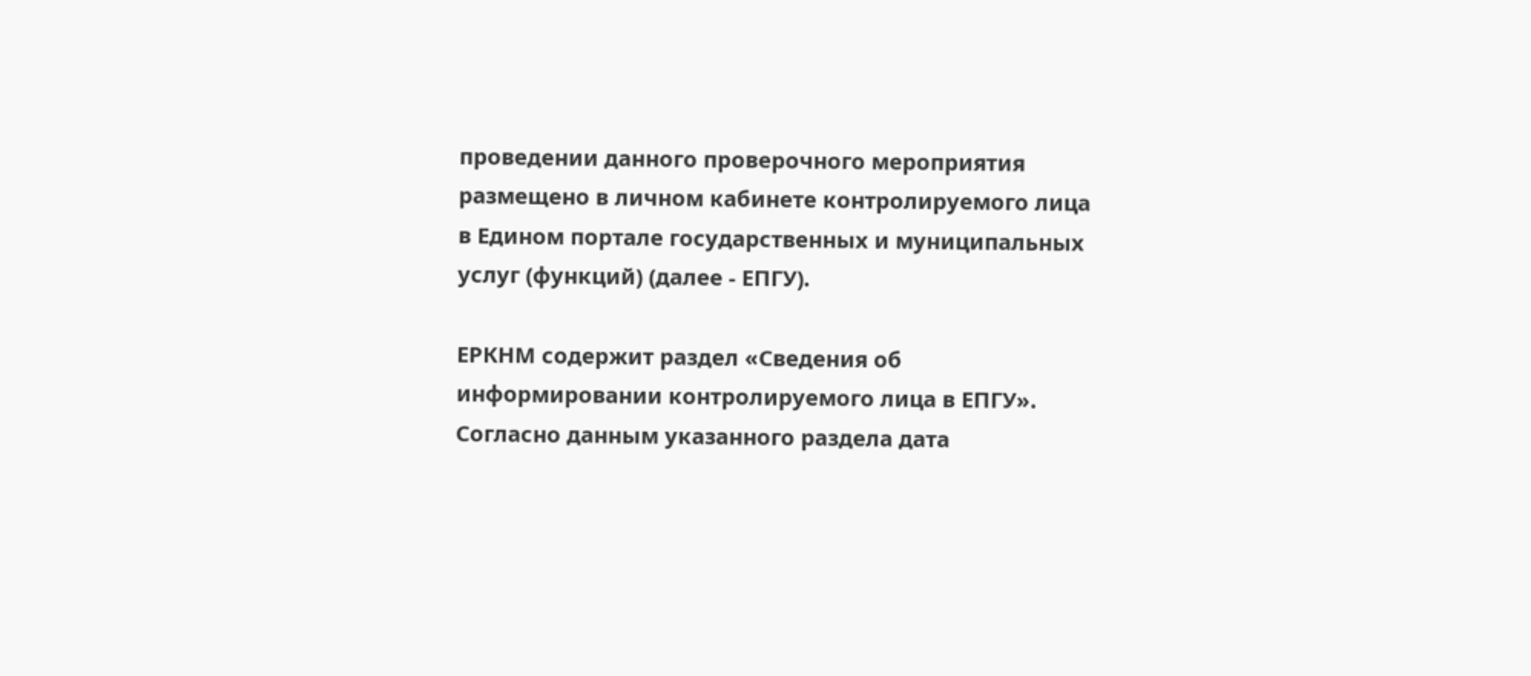проведении данного проверочного мероприятия размещено в личном кабинете контролируемого лица в Едином портале государственных и муниципальных услуг (функций) (далее - ЕПГУ).

ЕРКНМ содержит раздел «Сведения об информировании контролируемого лица в ЕПГУ». Согласно данным указанного раздела дата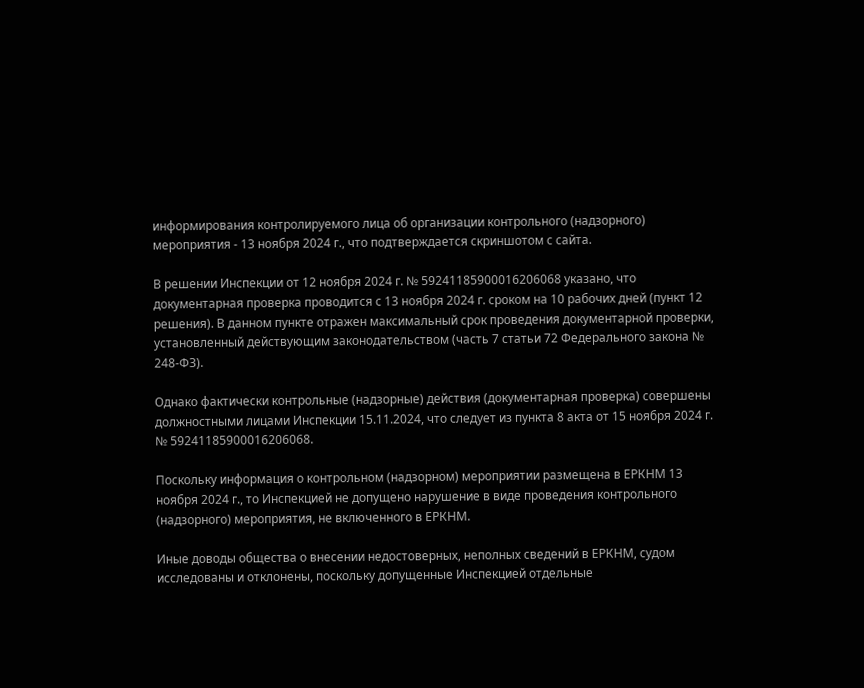информирования контролируемого лица об организации контрольного (надзорного) мероприятия - 13 ноября 2024 г., что подтверждается скриншотом с сайта.

В решении Инспекции от 12 ноября 2024 г. № 59241185900016206068 указано, что документарная проверка проводится с 13 ноября 2024 г. сроком на 10 рабочих дней (пункт 12 решения). В данном пункте отражен максимальный срок проведения документарной проверки, установленный действующим законодательством (часть 7 статьи 72 Федерального закона № 248-ФЗ).

Однако фактически контрольные (надзорные) действия (документарная проверка) совершены должностными лицами Инспекции 15.11.2024, что следует из пункта 8 акта от 15 ноября 2024 г. № 59241185900016206068.

Поскольку информация о контрольном (надзорном) мероприятии размещена в ЕРКНМ 13 ноября 2024 г., то Инспекцией не допущено нарушение в виде проведения контрольного (надзорного) мероприятия, не включенного в ЕРКНМ.

Иные доводы общества о внесении недостоверных, неполных сведений в ЕРКНМ, судом исследованы и отклонены, поскольку допущенные Инспекцией отдельные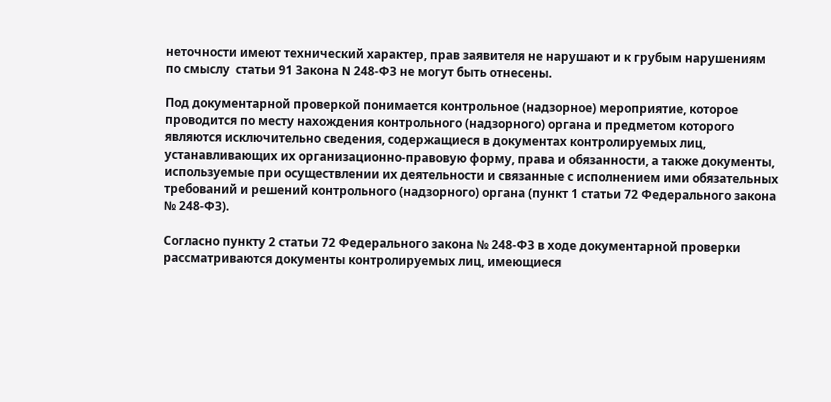неточности имеют технический характер, прав заявителя не нарушают и к грубым нарушениям по смыслу  статьи 91 Закона N 248-ФЗ не могут быть отнесены.

Под документарной проверкой понимается контрольное (надзорное) мероприятие, которое проводится по месту нахождения контрольного (надзорного) органа и предметом которого являются исключительно сведения, содержащиеся в документах контролируемых лиц, устанавливающих их организационно-правовую форму, права и обязанности, а также документы, используемые при осуществлении их деятельности и связанные с исполнением ими обязательных требований и решений контрольного (надзорного) органа (пункт 1 статьи 72 Федерального закона № 248-ФЗ).

Согласно пункту 2 статьи 72 Федерального закона № 248-ФЗ в ходе документарной проверки рассматриваются документы контролируемых лиц, имеющиеся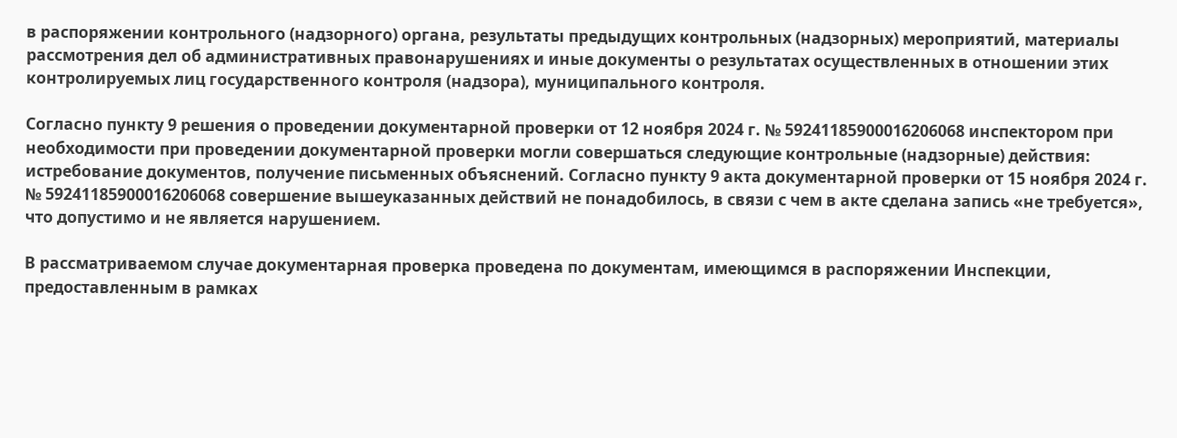в распоряжении контрольного (надзорного) органа, результаты предыдущих контрольных (надзорных) мероприятий, материалы рассмотрения дел об административных правонарушениях и иные документы о результатах осуществленных в отношении этих контролируемых лиц государственного контроля (надзора), муниципального контроля.

Согласно пункту 9 решения о проведении документарной проверки от 12 ноября 2024 г. № 59241185900016206068 инспектором при необходимости при проведении документарной проверки могли совершаться следующие контрольные (надзорные) действия: истребование документов, получение письменных объяснений. Согласно пункту 9 акта документарной проверки от 15 ноября 2024 г. № 59241185900016206068 совершение вышеуказанных действий не понадобилось, в связи с чем в акте сделана запись «не требуется», что допустимо и не является нарушением.

В рассматриваемом случае документарная проверка проведена по документам, имеющимся в распоряжении Инспекции, предоставленным в рамках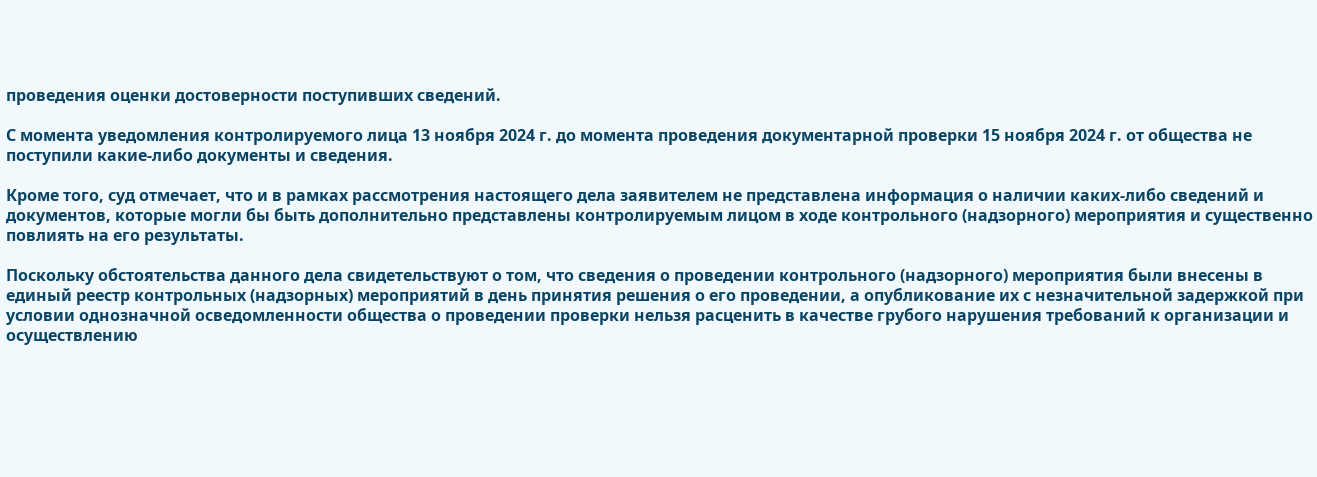проведения оценки достоверности поступивших сведений.

С момента уведомления контролируемого лица 13 ноября 2024 г. до момента проведения документарной проверки 15 ноября 2024 г. от общества не поступили какие-либо документы и сведения.

Кроме того, суд отмечает, что и в рамках рассмотрения настоящего дела заявителем не представлена информация о наличии каких-либо сведений и документов, которые могли бы быть дополнительно представлены контролируемым лицом в ходе контрольного (надзорного) мероприятия и существенно повлиять на его результаты.

Поскольку обстоятельства данного дела свидетельствуют о том, что сведения о проведении контрольного (надзорного) мероприятия были внесены в единый реестр контрольных (надзорных) мероприятий в день принятия решения о его проведении, а опубликование их с незначительной задержкой при условии однозначной осведомленности общества о проведении проверки нельзя расценить в качестве грубого нарушения требований к организации и осуществлению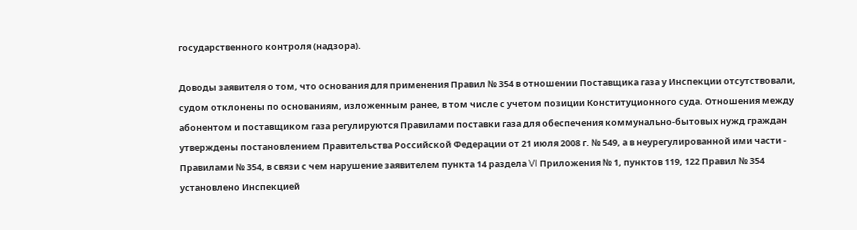государственного контроля (надзора).

Доводы заявителя о том, что основания для применения Правил № 354 в отношении Поставщика газа у Инспекции отсутствовали, судом отклонены по основаниям, изложенным ранее, в том числе с учетом позиции Конституционного суда. Отношения между абонентом и поставщиком газа регулируются Правилами поставки газа для обеспечения коммунально-бытовых нужд граждан утверждены постановлением Правительства Российской Федерации от 21 июля 2008 г. № 549, а в неурегулированной ими части - Правилами № 354, в связи с чем нарушение заявителем пункта 14 раздела VI Приложения № 1, пунктов 119, 122 Правил № 354 установлено Инспекцией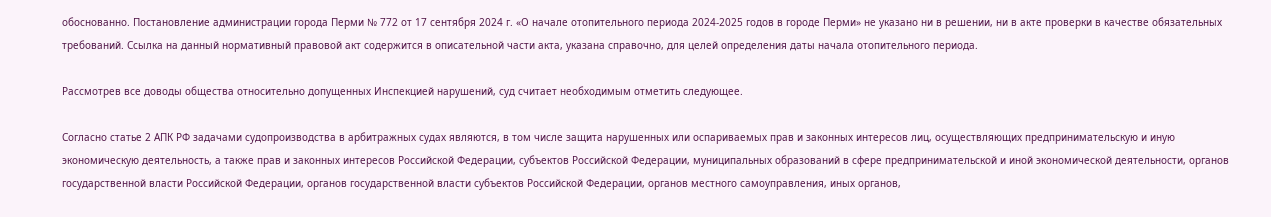обоснованно. Постановление администрации города Перми № 772 от 17 сентября 2024 г. «О начале отопительного периода 2024-2025 годов в городе Перми» не указано ни в решении, ни в акте проверки в качестве обязательных требований. Ссылка на данный нормативный правовой акт содержится в описательной части акта, указана справочно, для целей определения даты начала отопительного периода.

Рассмотрев все доводы общества относительно допущенных Инспекцией нарушений, суд считает необходимым отметить следующее.

Согласно статье 2 АПК РФ задачами судопроизводства в арбитражных судах являются, в том числе защита нарушенных или оспариваемых прав и законных интересов лиц, осуществляющих предпринимательскую и иную экономическую деятельность, а также прав и законных интересов Российской Федерации, субъектов Российской Федерации, муниципальных образований в сфере предпринимательской и иной экономической деятельности, органов государственной власти Российской Федерации, органов государственной власти субъектов Российской Федерации, органов местного самоуправления, иных органов,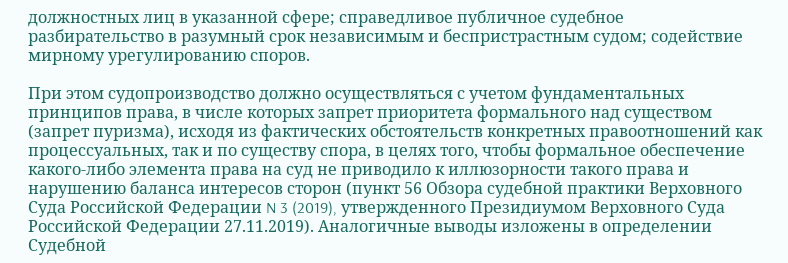должностных лиц в указанной сфере; справедливое публичное судебное разбирательство в разумный срок независимым и беспристрастным судом; содействие мирному урегулированию споров.

При этом судопроизводство должно осуществляться с учетом фундаментальных принципов права, в числе которых запрет приоритета формального над существом (запрет пуризма), исходя из фактических обстоятельств конкретных правоотношений как процессуальных, так и по существу спора, в целях того, чтобы формальное обеспечение какого-либо элемента права на суд не приводило к иллюзорности такого права и нарушению баланса интересов сторон (пункт 56 Обзора судебной практики Верховного Суда Российской Федерации N 3 (2019), утвержденного Президиумом Верховного Суда Российской Федерации 27.11.2019). Аналогичные выводы изложены в определении Судебной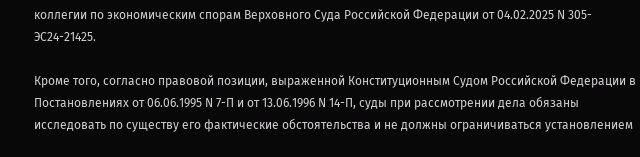коллегии по экономическим спорам Верховного Суда Российской Федерации от 04.02.2025 N 305-ЭС24-21425.

Кроме того, согласно правовой позиции, выраженной Конституционным Судом Российской Федерации в Постановлениях от 06.06.1995 N 7-П и от 13.06.1996 N 14-П, суды при рассмотрении дела обязаны исследовать по существу его фактические обстоятельства и не должны ограничиваться установлением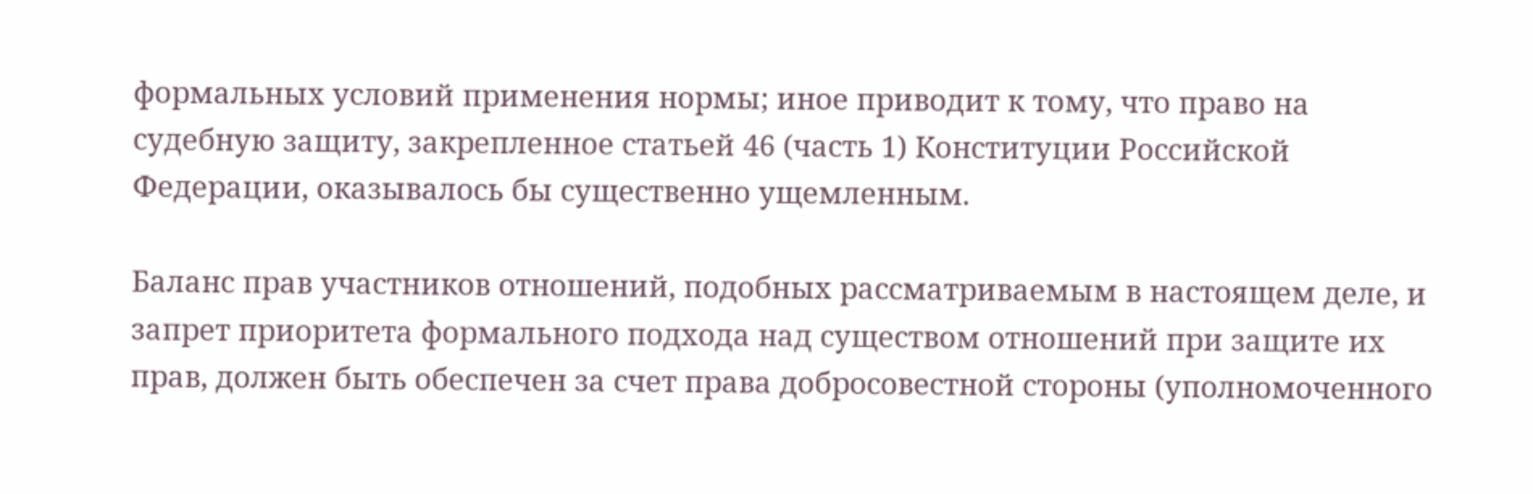формальных условий применения нормы; иное приводит к тому, что право на судебную защиту, закрепленное статьей 46 (часть 1) Конституции Российской Федерации, оказывалось бы существенно ущемленным.

Баланс прав участников отношений, подобных рассматриваемым в настоящем деле, и запрет приоритета формального подхода над существом отношений при защите их прав, должен быть обеспечен за счет права добросовестной стороны (уполномоченного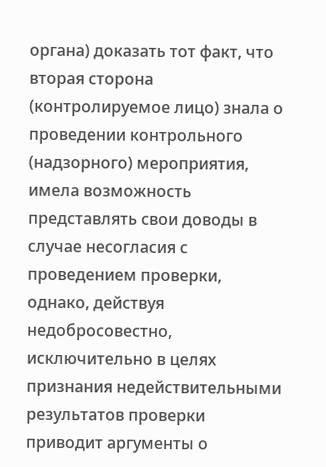органа) доказать тот факт, что вторая сторона (контролируемое лицо) знала о проведении контрольного (надзорного) мероприятия, имела возможность представлять свои доводы в случае несогласия с проведением проверки, однако, действуя недобросовестно, исключительно в целях признания недействительными результатов проверки приводит аргументы о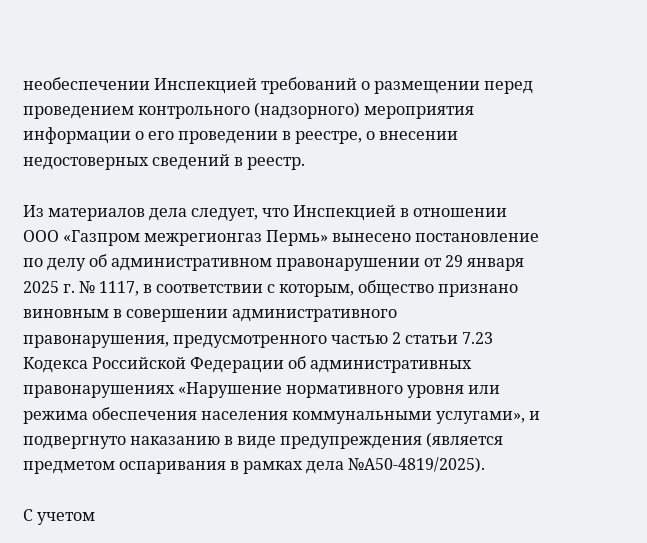необеспечении Инспекцией требований о размещении перед проведением контрольного (надзорного) мероприятия информации о его проведении в реестре, о внесении недостоверных сведений в реестр.

Из материалов дела следует, что Инспекцией в отношении ООО «Газпром межрегионгаз Пермь» вынесено постановление по делу об административном правонарушении от 29 января 2025 г. № 1117, в соответствии с которым, общество признано виновным в совершении административного правонарушения, предусмотренного частью 2 статьи 7.23 Кодекса Российской Федерации об административных правонарушениях «Нарушение нормативного уровня или режима обеспечения населения коммунальными услугами», и подвергнуто наказанию в виде предупреждения (является предметом оспаривания в рамках дела №А50-4819/2025).

С учетом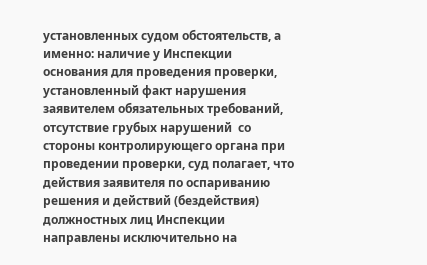установленных судом обстоятельств, а именно: наличие у Инспекции основания для проведения проверки, установленный факт нарушения заявителем обязательных требований, отсутствие грубых нарушений  со стороны контролирующего органа при проведении проверки, суд полагает, что действия заявителя по оспариванию решения и действий (бездействия) должностных лиц Инспекции направлены исключительно на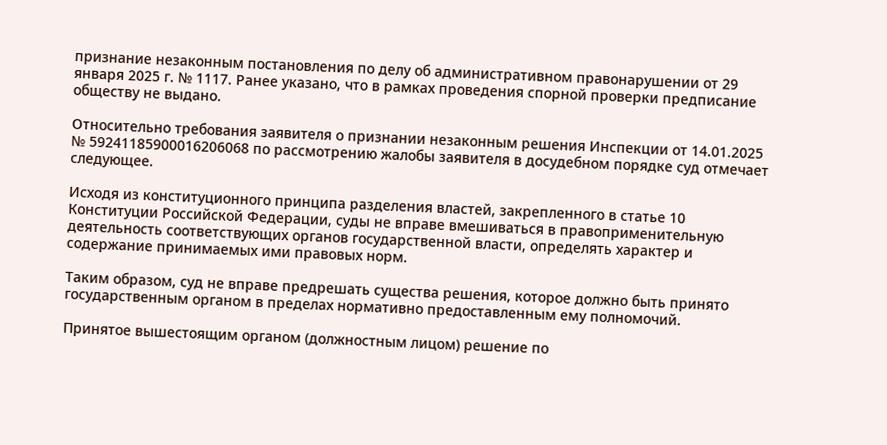признание незаконным постановления по делу об административном правонарушении от 29 января 2025 г. № 1117. Ранее указано, что в рамках проведения спорной проверки предписание обществу не выдано.

Относительно требования заявителя о признании незаконным решения Инспекции от 14.01.2025 № 59241185900016206068 по рассмотрению жалобы заявителя в досудебном порядке суд отмечает следующее.

Исходя из конституционного принципа разделения властей, закрепленного в статье 10 Конституции Российской Федерации, суды не вправе вмешиваться в правоприменительную деятельность соответствующих органов государственной власти, определять характер и содержание принимаемых ими правовых норм.

Таким образом, суд не вправе предрешать существа решения, которое должно быть принято государственным органом в пределах нормативно предоставленным ему полномочий.

Принятое вышестоящим органом (должностным лицом) решение по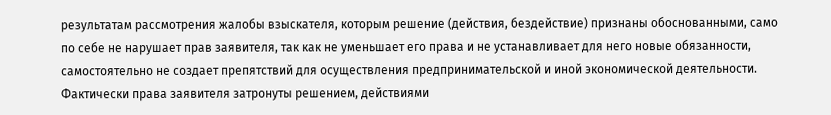результатам рассмотрения жалобы взыскателя, которым решение (действия, бездействие) признаны обоснованными, само по себе не нарушает прав заявителя, так как не уменьшает его права и не устанавливает для него новые обязанности, самостоятельно не создает препятствий для осуществления предпринимательской и иной экономической деятельности. Фактически права заявителя затронуты решением, действиями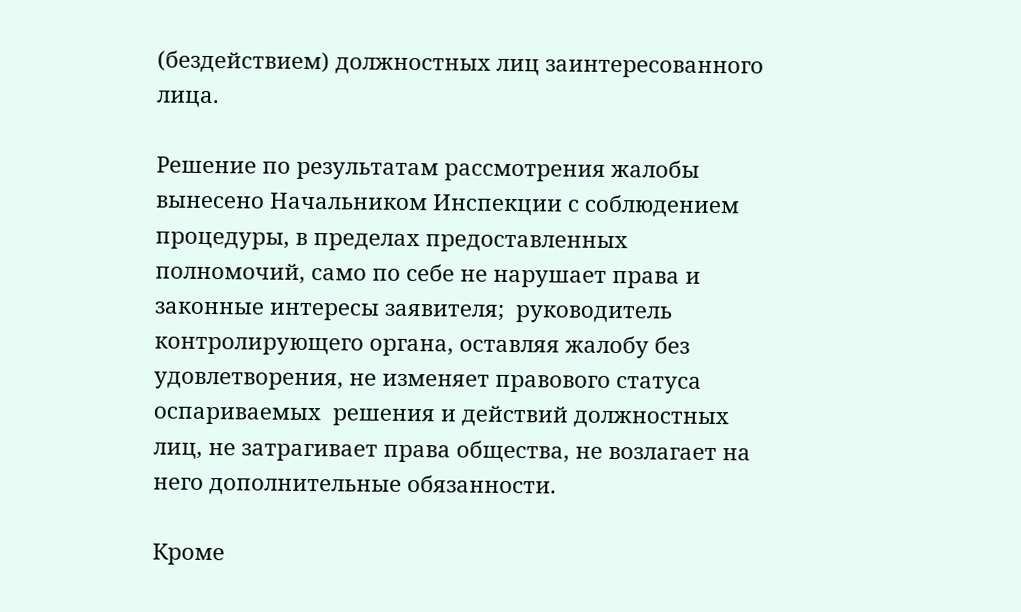(бездействием) должностных лиц заинтересованного лица.

Решение по результатам рассмотрения жалобы вынесено Начальником Инспекции с соблюдением процедуры, в пределах предоставленных полномочий, само по себе не нарушает права и законные интересы заявителя;  руководитель контролирующего органа, оставляя жалобу без удовлетворения, не изменяет правового статуса оспариваемых  решения и действий должностных лиц, не затрагивает права общества, не возлагает на него дополнительные обязанности.

Кроме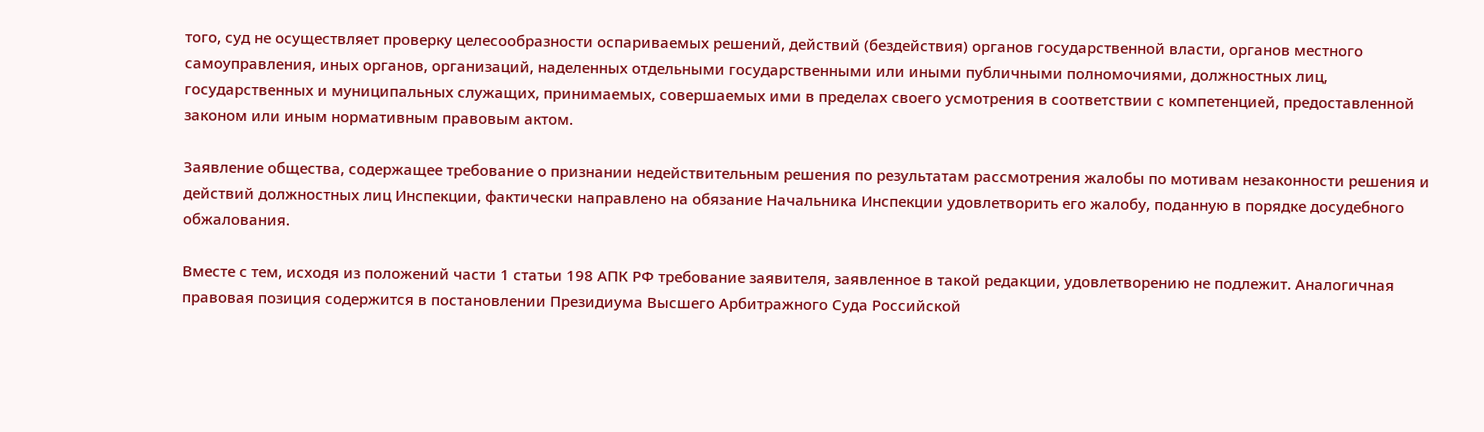того, суд не осуществляет проверку целесообразности оспариваемых решений, действий (бездействия) органов государственной власти, органов местного самоуправления, иных органов, организаций, наделенных отдельными государственными или иными публичными полномочиями, должностных лиц, государственных и муниципальных служащих, принимаемых, совершаемых ими в пределах своего усмотрения в соответствии с компетенцией, предоставленной законом или иным нормативным правовым актом.

Заявление общества, содержащее требование о признании недействительным решения по результатам рассмотрения жалобы по мотивам незаконности решения и действий должностных лиц Инспекции, фактически направлено на обязание Начальника Инспекции удовлетворить его жалобу, поданную в порядке досудебного обжалования.

Вместе с тем, исходя из положений части 1 статьи 198 АПК РФ требование заявителя, заявленное в такой редакции, удовлетворению не подлежит. Аналогичная правовая позиция содержится в постановлении Президиума Высшего Арбитражного Суда Российской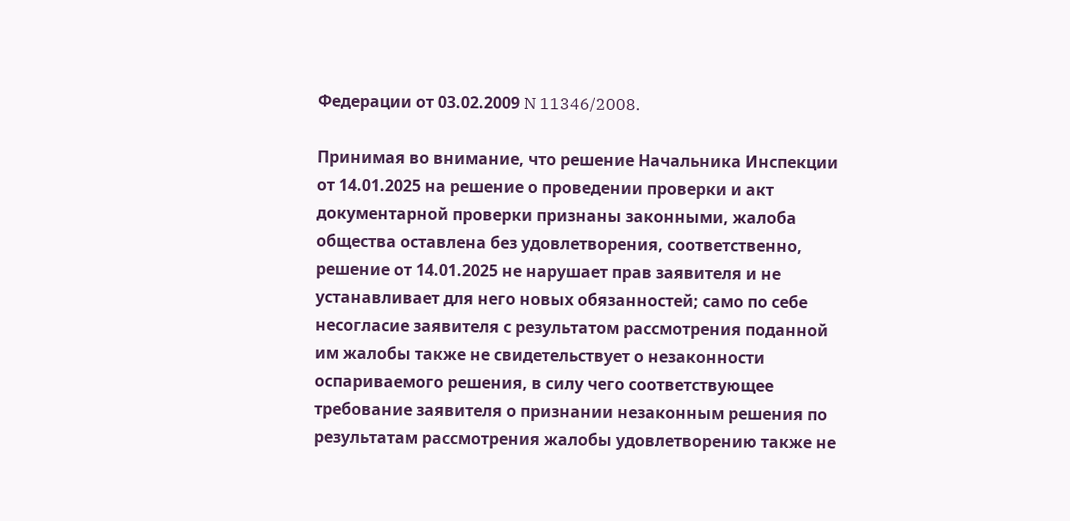Федерации от 03.02.2009 N 11346/2008.

Принимая во внимание, что решение Начальника Инспекции от 14.01.2025 на решение о проведении проверки и акт документарной проверки признаны законными, жалоба общества оставлена без удовлетворения, соответственно, решение от 14.01.2025 не нарушает прав заявителя и не устанавливает для него новых обязанностей; само по себе несогласие заявителя с результатом рассмотрения поданной им жалобы также не свидетельствует о незаконности оспариваемого решения, в силу чего соответствующее требование заявителя о признании незаконным решения по результатам рассмотрения жалобы удовлетворению также не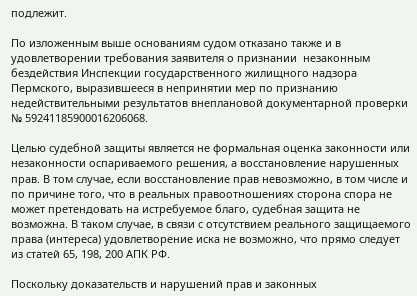подлежит.

По изложенным выше основаниям судом отказано также и в удовлетворении требования заявителя о признании  незаконным бездействия Инспекции государственного жилищного надзора Пермского, выразившееся в непринятии мер по признанию недействительными результатов внеплановой документарной проверки № 59241185900016206068.

Целью судебной защиты является не формальная оценка законности или незаконности оспариваемого решения, а восстановление нарушенных прав. В том случае, если восстановление прав невозможно, в том числе и по причине того, что в реальных правоотношениях сторона спора не может претендовать на истребуемое благо, судебная защита не возможна. В таком случае, в связи с отсутствием реального защищаемого права (интереса) удовлетворение иска не возможно, что прямо следует из статей 65, 198, 200 АПК РФ.

Поскольку доказательств и нарушений прав и законных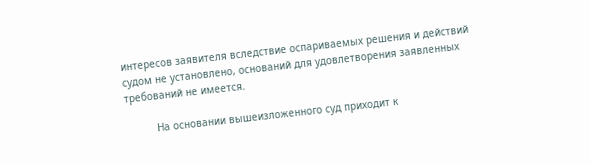интересов заявителя вследствие оспариваемых решения и действий судом не установлено, оснований для удовлетворения заявленных требований не имеется.

          На основании вышеизложенного суд приходит к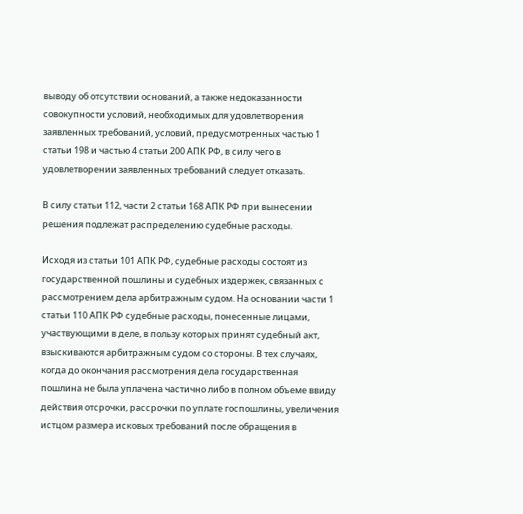выводу об отсутствии оснований, а также недоказанности совокупности условий, необходимых для удовлетворения заявленных требований, условий, предусмотренных частью 1 статьи 198 и частью 4 статьи 200 АПК РФ, в силу чего в удовлетворении заявленных требований следует отказать.

В силу статьи 112, части 2 статьи 168 АПК РФ при вынесении решения подлежат распределению судебные расходы.

Исходя из статьи 101 АПК РФ, судебные расходы состоят из государственной пошлины и судебных издержек, связанных с рассмотрением дела арбитражным судом. На основании части 1 статьи 110 АПК РФ судебные расходы, понесенные лицами, участвующими в деле, в пользу которых принят судебный акт, взыскиваются арбитражным судом со стороны. В тех случаях, когда до окончания рассмотрения дела государственная пошлина не была уплачена частично либо в полном объеме ввиду действия отсрочки, рассрочки по уплате госпошлины, увеличения истцом размера исковых требований после обращения в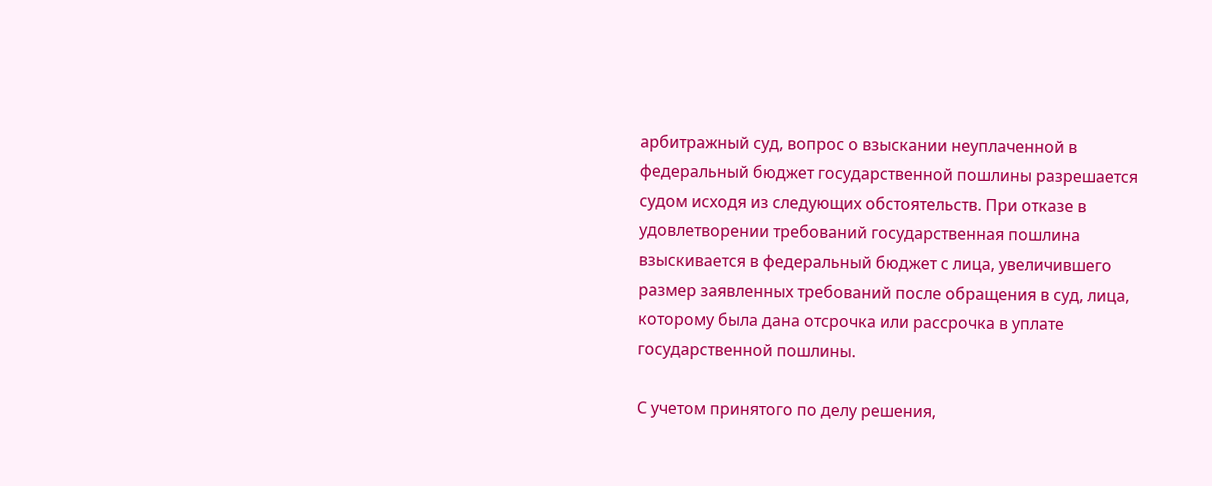арбитражный суд, вопрос о взыскании неуплаченной в федеральный бюджет государственной пошлины разрешается судом исходя из следующих обстоятельств. При отказе в удовлетворении требований государственная пошлина взыскивается в федеральный бюджет с лица, увеличившего размер заявленных требований после обращения в суд, лица, которому была дана отсрочка или рассрочка в уплате государственной пошлины.

С учетом принятого по делу решения,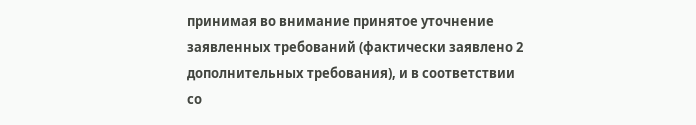принимая во внимание принятое уточнение заявленных требований (фактически заявлено 2 дополнительных требования), и в соответствии со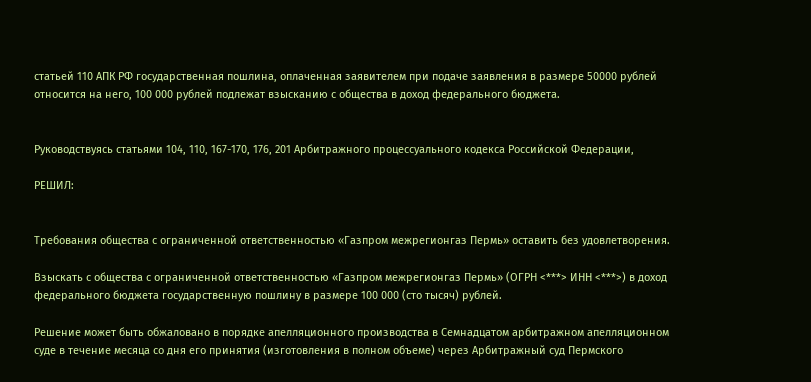статьей 110 АПК РФ государственная пошлина, оплаченная заявителем при подаче заявления в размере 50000 рублей относится на него, 100 000 рублей подлежат взысканию с общества в доход федерального бюджета.


Руководствуясь статьями 104, 110, 167-170, 176, 201 Арбитражного процессуального кодекса Российской Федерации,

РЕШИЛ:


Требования общества с ограниченной ответственностью «Газпром межрегионгаз Пермь» оставить без удовлетворения.

Взыскать с общества с ограниченной ответственностью «Газпром межрегионгаз Пермь» (ОГРН <***> ИНН <***>) в доход федерального бюджета государственную пошлину в размере 100 000 (сто тысяч) рублей.

Решение может быть обжаловано в порядке апелляционного производства в Семнадцатом арбитражном апелляционном суде в течение месяца со дня его принятия (изготовления в полном объеме) через Арбитражный суд Пермского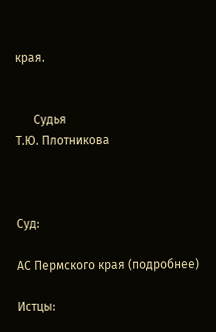края.


      Судья                                                                           Т.Ю. Плотникова



Суд:

АС Пермского края (подробнее)

Истцы: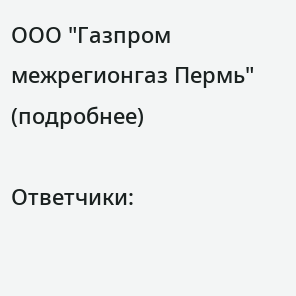ООО "Газпром межрегионгаз Пермь" (подробнее)

Ответчики: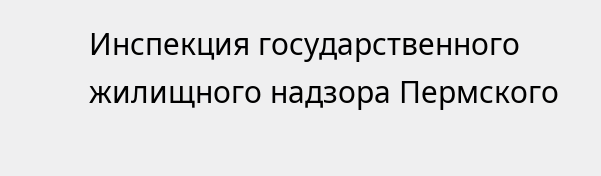Инспекция государственного жилищного надзора Пермского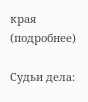края (подробнее)

Судьи дела: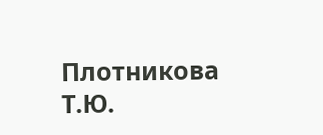Плотникова Т.Ю.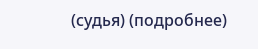(судья) (подробнее)